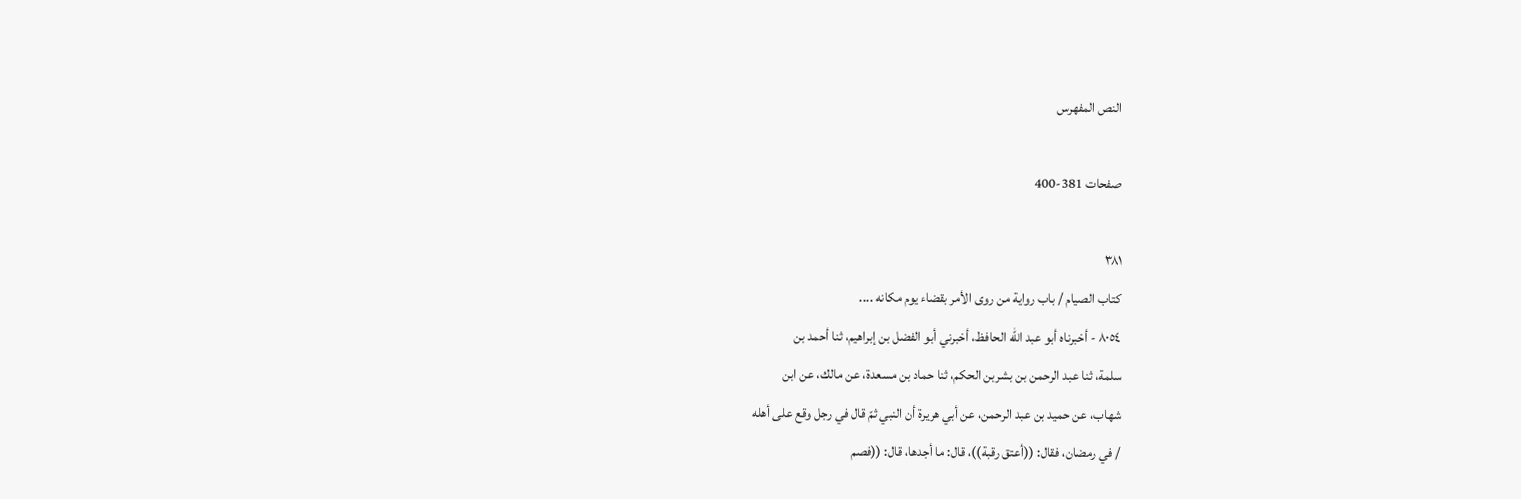النص المفهرس

صفحات 381-400

٣٨١
كتاب الصيام / باب رواية من روى الأمر بقضاء يوم مكانه ....
٨٠٥٤ - أخبرناه أبو عبد الله الحافظ، أخبرني أبو الفضل بن إبراهيم، ثنا أحمد بن
سلمة، ثنا عبد الرحمن بن بشربن الحكم، ثنا حماد بن مسعدة، عن مالك، عن ابن
شهاب، عن حميد بن عبد الرحمن، عن أبي هريرة أن النبي ثمّ قال في رجل وقع على أهله
/ في رمضان، فقال: ((أعتق رقبة))، قال: ما أجدها، قال: ((فصم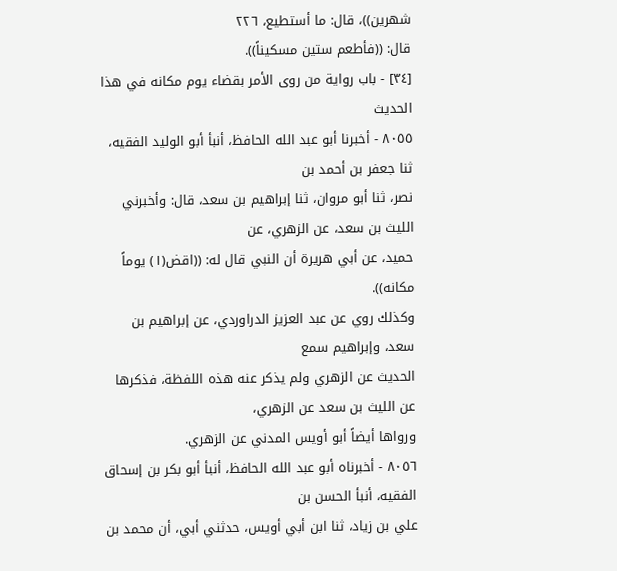شهرين))، قال: ما أستطيع، ٢٢٦
قال: ((فأطعم ستين مسكيناً)).
[٣٤] - باب رواية من روى الأمر بقضاء يوم مكانه في هذا الحديث
٨٠٥٥ - أخبرنا أبو عبد الله الحافظ، أنبأ أبو الوليد الفقيه، ثنا جعفر بن أحمد بن
نصر، ثنا أبو مروان، ثنا إبراهيم بن سعد، قال: وأخبرني الليث بن سعد، عن الزهري، عن
حميد، عن أبي هريرة أن النبي قال له: ((اقض(١) يوماً مكانه)).
وكذلك روي عن عبد العزيز الدراوردي، عن إبراهيم بن سعد، وإبراهيم سمع
الحديث عن الزهري ولم يذكر عنه هذه اللفظة، فذكرها عن الليث بن سعد عن الزهري،
ورواها أيضاً أبو أويس المدني عن الزهري.
٨٠٥٦ - أخبرناه أبو عبد الله الحافظ، أنبأ أبو بكر بن إسحاق الفقيه، أنبأ الحسن بن
علي بن زياد، ثنا ابن أبي أويس، حدثني أبي، أن محمد بن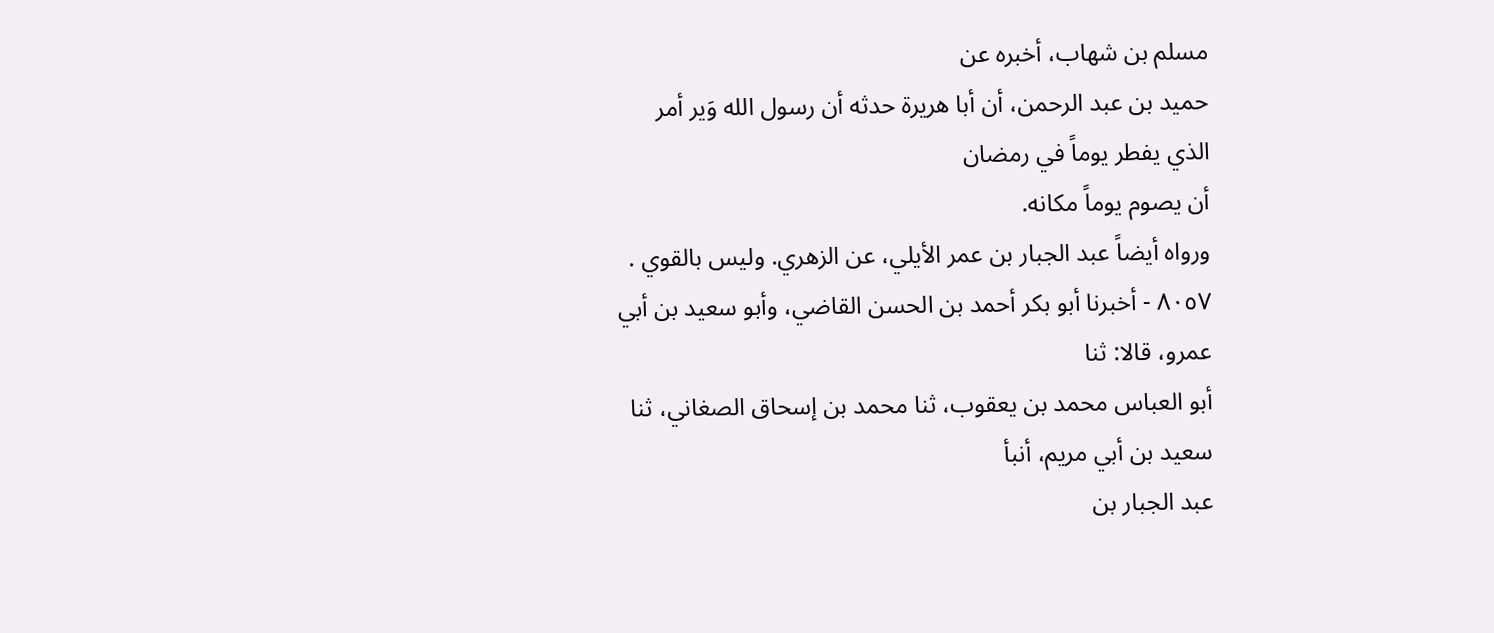مسلم بن شهاب، أخبره عن
حميد بن عبد الرحمن، أن أبا هريرة حدثه أن رسول الله وَير أمر الذي يفطر يوماً في رمضان
أن يصوم يوماً مكانه.
ورواه أيضاً عبد الجبار بن عمر الأيلي، عن الزهري. وليس بالقوي .
٨٠٥٧ - أخبرنا أبو بكر أحمد بن الحسن القاضي، وأبو سعيد بن أبي عمرو، قالا: ثنا
أبو العباس محمد بن يعقوب، ثنا محمد بن إسحاق الصغاني، ثنا سعيد بن أبي مريم، أنبأ
عبد الجبار بن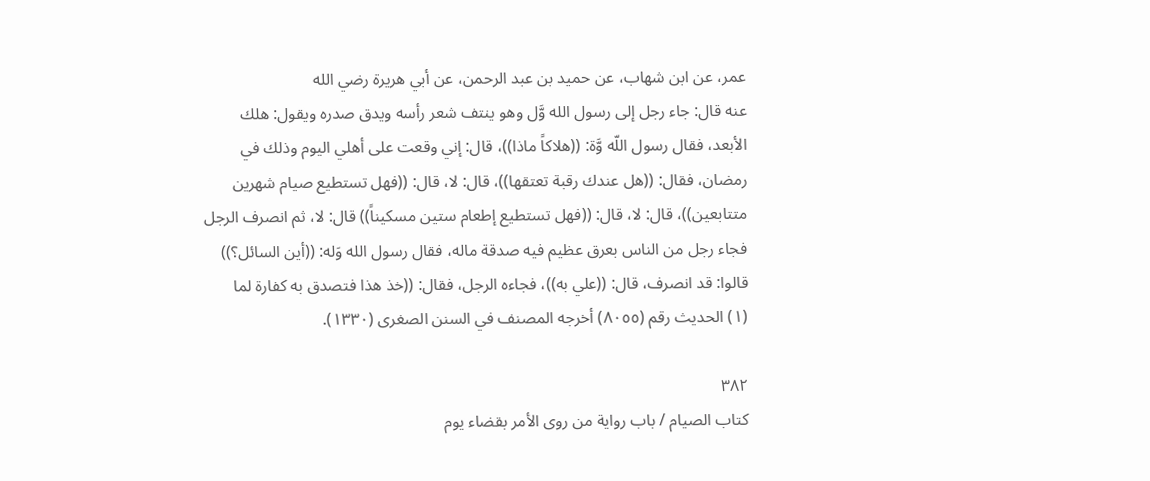عمر، عن ابن شهاب، عن حميد بن عبد الرحمن، عن أبي هريرة رضي الله
عنه قال: جاء رجل إلى رسول الله وَّل وهو ينتف شعر رأسه ويدق صدره ويقول: هلك
الأبعد، فقال رسول اللّه وَّة: ((هلاكاً ماذا))، قال: إني وقعت على أهلي اليوم وذلك في
رمضان، فقال: ((هل عندك رقبة تعتقها))، قال: لا، قال: ((فهل تستطيع صيام شهرين
متتابعين))، قال: لا، قال: ((فهل تستطيع إطعام ستين مسكيناً)) قال: لا، ثم انصرف الرجل
فجاء رجل من الناس بعرق عظيم فيه صدقة ماله، فقال رسول الله وَله: ((أين السائل؟))
قالوا: قد انصرف، قال: ((علي به))، فجاءه الرجل، فقال: ((خذ هذا فتصدق به كفارة لما
(١) الحديث رقم (٨٠٥٥) أخرجه المصنف في السنن الصغرى (١٣٣٠).

٣٨٢
كتاب الصيام / باب رواية من روى الأمر بقضاء يوم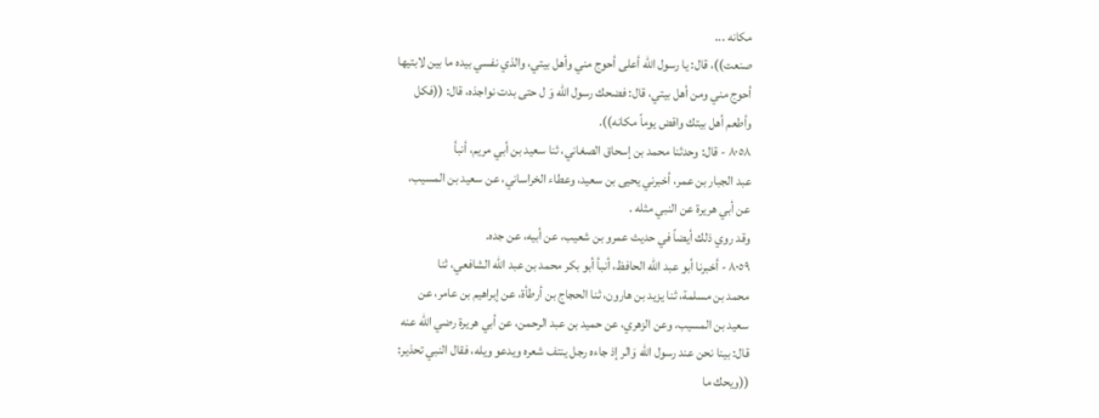مكانه ...
صنعت))، قال: يا رسول الله أعلى أحوج مني وأهل بيتي، والذي نفسي بيده ما بين لابتيها
أحوج مني ومن أهل بيتي، قال: فضحك رسول الله وَ ل حتى بدت نواجذه، قال: ((فكل
وأطعم أهل بيتك واقض يوماً مكانه)).
٨٠٥٨ - قال: وحدثنا محمد بن إسحاق الصغاني، ثنا سعيد بن أبي مريم، أنبأ
عبد الجبار بن عمر، أخبرني يحيى بن سعيد، وعطاء الخراساني، عن سعيد بن المسيب،
عن أبي هريرة عن النبي مثله .
وقد روي ذلك أيضاً في حديث عمرو بن شعيب، عن أبيه، عن جده.
٨٠٥٩ - أخبرنا أبو عبد الله الحافظ، أنبأ أبو بكر محمد بن عبد اللّه الشافعي، ثنا
محمد بن مسلمة، ثنا يزيد بن هارون، ثنا الحجاج بن أرطأة، عن إبراهيم بن عامر، عن
سعيد بن المسيب، وعن الزهري، عن حميد بن عبد الرحمن، عن أبي هريرة رضي الله عنه
قال: بينا نحن عند رسول الله وَالر إذ جاءه رجل ينتف شعره ويدعو ويله، فقال النبي تحذير:
((ويحك ما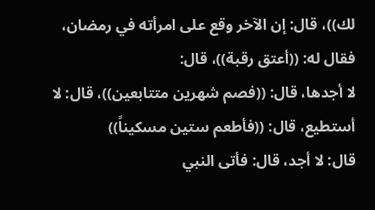لك))، قال: إن الآخر وقع على امرأته في رمضان، فقال له: ((أعتق رقبة))، قال:
لا أجدها، قال: ((فصم شهرين متتابعين))، قال: لا أستطيع، قال: ((فأطعم ستين مسكيناً))
قال: لا أجد، قال: فأتى النبي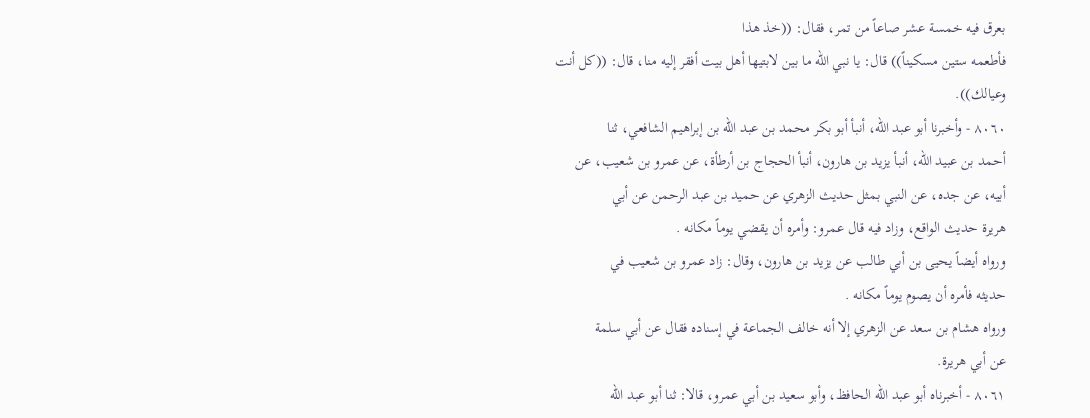بعرق فيه خمسة عشر صاعاً من تمر، فقال: ((خذ هذا
فأطعمه ستين مسكيناً)) قال: يا نبي الله ما بين لابتيها أهل بيت أفقر إليه منا، قال: ((كل أنت
وعيالك)).
٨٠٦٠ - وأخبرنا أبو عبد الله، أنبأ أبو بكر محمد بن عبد الله بن إبراهيم الشافعي، ثنا
أحمد بن عبيد اللّه، أنبأ يزيد بن هارون، أنبأ الحجاج بن أرطأة، عن عمرو بن شعيب، عن
أبيه، عن جده، عن النبي بمثل حديث الزهري عن حميد بن عبد الرحمن عن أبي
هريرة حديث الواقع، وزاد فيه قال عمرو: وأمره أن يقضي يوماً مكانه .
ورواه أيضاً يحيى بن أبي طالب عن يزيد بن هارون، وقال: زاد عمرو بن شعيب في
حديثه فأمره أن يصوم يوماً مكانه .
ورواه هشام بن سعد عن الزهري إلا أنه خالف الجماعة في إسناده فقال عن أبي سلمة
عن أبي هريرة.
٨٠٦١ - أخبرناه أبو عبد الله الحافظ، وأبو سعيد بن أبي عمرو، قالا: ثنا أبو عبد الله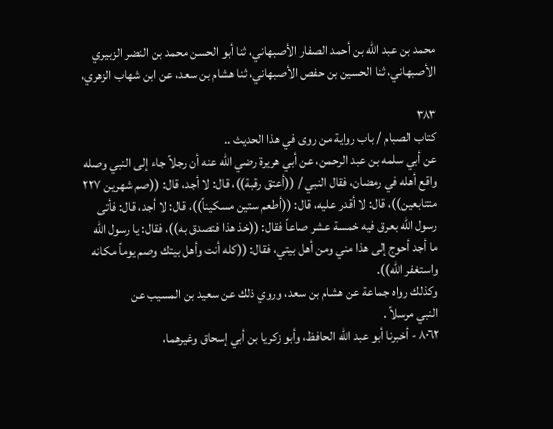محمد بن عبد الله بن أحمد الصفار الأصبهاني، ثنا أبو الحسن محمد بن النضر الزبيري
الأصبهاني، ثنا الحسين بن حفص الأصبهاني، ثنا هشام بن سعد، عن ابن شهاب الزهري،

٣٨٣
کتاب الصبام / باب رواية من روى في هذا الحديث ..
عن أبي سلمه بن عبد الرحمن، عن أبي هريرة رضي الله عنه أن رجلاً جاء إلى النبي وصله
واقع أهله في رمضان، فقال النبي / ((أعتق رقبة))، قال: لا أجد، قال: ((صم شهرين ٢٢٧
متتابعين))، قال: لا أقدر عليه، قال: ((أطعم ستين مسكيناً))، قال: لا أجد، قال: فأتى
رسول اللّه بعرق فيه خمسة عشر صاعاً فقال: ((خذ هذا فتصدق به))، فقال: يا رسول الله
ما أجد أحوج إلى هذا مني ومن أهل بيتي، فقال: ((كله أنت وأهل بيتك وصم يوماً مكانه
واستغفر الله)).
وكذلك رواه جماعة عن هشام بن سعد، وروي ذلك عن سعيد بن المسيب عن
النبي مرسلاً .
٨٠٦٢ - أخبرنا أبو عبد الله الحافظ، وأبو زكريا بن أبي إسحاق وغيرهما،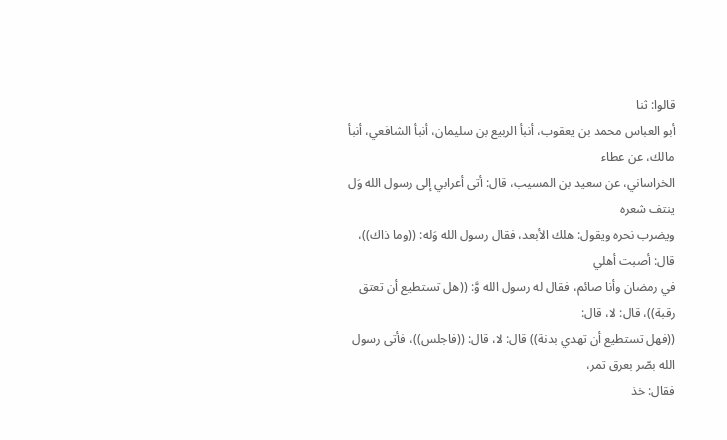قالوا: ثنا
أبو العباس محمد بن يعقوب، أنبأ الربيع بن سليمان، أنبأ الشافعي، أنبأ مالك، عن عطاء
الخراساني، عن سعيد بن المسيب، قال: أتى أعرابي إلى رسول الله وَل ينتف شعره
ويضرب نحره ويقول: هلك الأبعد، فقال رسول الله وَله: ((وما ذاك))، قال: أصبت أهلي
في رمضان وأنا صائم، فقال له رسول الله وَّ: ((هل تستطيع أن تعتق رقبة))، قال: لا، قال:
((فهل تستطيع أن تهدي بدنة)) قال: لا، قال: ((فاجلس))، فأتى رسول الله بصّر بعرق تمر،
فقال: خذ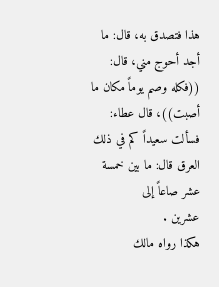هذا فتصدق به، قال: ما أجد أحوج مني، قال: ((فكله وصم يوماً مكان ما
أصبت))، قال عطاء: فسألت سعيداً كم في ذلك العرق قال: ما بين خمسة عشر صاعاً إلى
عشرين .
هكذا رواه مالك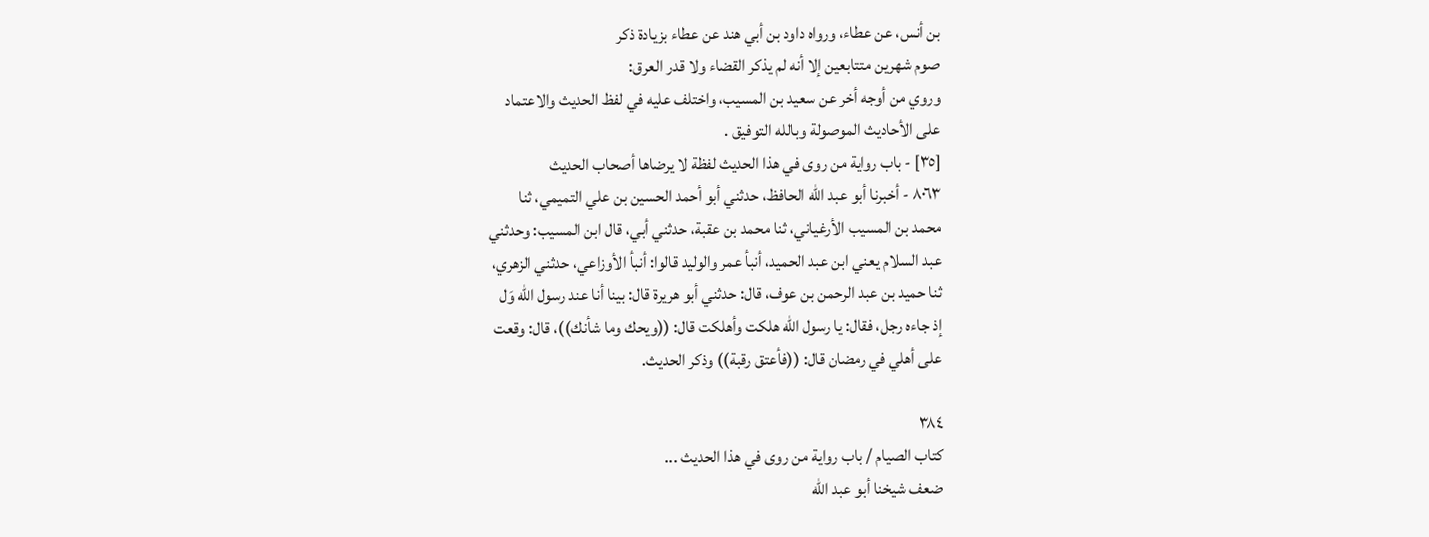بن أنس، عن عطاء، ورواه داود بن أبي هند عن عطاء بزيادة ذكر
صوم شهرين متتابعين إلا أنه لم يذكر القضاء ولا قدر العرق:
وروي من أوجه أخر عن سعيد بن المسيب، واختلف عليه في لفظ الحديث والاعتماد
على الأحاديث الموصولة وبالله التوفيق .
[٣٥] - باب رواية من روى في هذا الحديث لفظة لا يرضاها أصحاب الحديث
٨٠٦٣ - أخبرنا أبو عبد الله الحافظ، حدثني أبو أحمد الحسين بن علي التميمي، ثنا
محمد بن المسيب الأرغياني، ثنا محمد بن عقبة، حدثني أبي، قال ابن المسيب: وحدثني
عبد السلام يعني ابن عبد الحميد، أنبأ عمر والوليد قالوا: أنبأ الأوزاعي، حدثني الزهري،
ثنا حميد بن عبد الرحمن بن عوف، قال: حدثني أبو هريرة قال: بينا أنا عند رسول الله وَل
إذ جاءه رجل، فقال: يا رسول الله هلكت وأهلكت قال: ((ويحك وما شأنك))، قال: وقعت
على أهلي في رمضان قال: ((فأعتق رقبة)) وذكر الحديث.

٣٨٤
كتاب الصيام / باب رواية من روى في هذا الحديث ...
ضعف شيخنا أبو عبد الله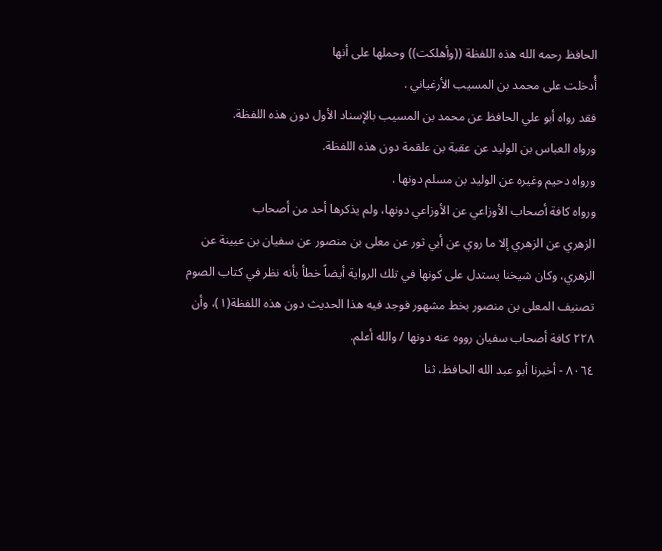الحافظ رحمه الله هذه اللفظة ((وأهلكت)) وحملها على أنها
أُدخلت على محمد بن المسيب الأرغیاني .
فقد رواه أبو علي الحافظ عن محمد بن المسيب بالإسناد الأول دون هذه اللفظة.
ورواه العباس بن الوليد عن عقبة بن علقمة دون هذه اللفظة.
ورواه دحيم وغيره عن الوليد بن مسلم دونها .
ورواه كافة أصحاب الأوزاعي عن الأوزاعي دونها، ولم يذكرها أحد من أصحاب
الزهري عن الزهري إلا ما روي عن أبي ثور عن معلى بن منصور عن سفيان بن عيينة عن
الزهري، وكان شيخنا يستدل على كونها في تلك الرواية أيضاً خطأ بأنه نظر في كتاب الصوم
تصنيف المعلى بن منصور بخط مشهور فوجد فيه هذا الحديث دون هذه اللفظة(١)، وأن
٢٢٨ كافة أصحاب سفيان رووه عنه دونها / والله أعلم.
٨٠٦٤ - أخبرنا أبو عبد الله الحافظ، ثنا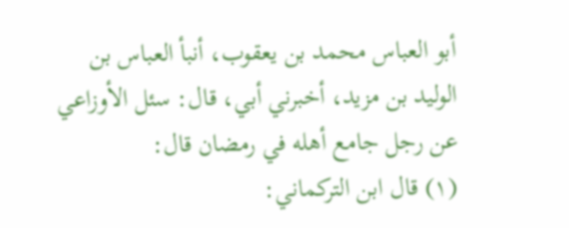أبو العباس محمد بن يعقوب، أنبأ العباس بن
الوليد بن مزيد، أخبرني أبي، قال: سئل الأوزاعي عن رجل جامع أهله في رمضان قال:
(١) قال ابن التركماني: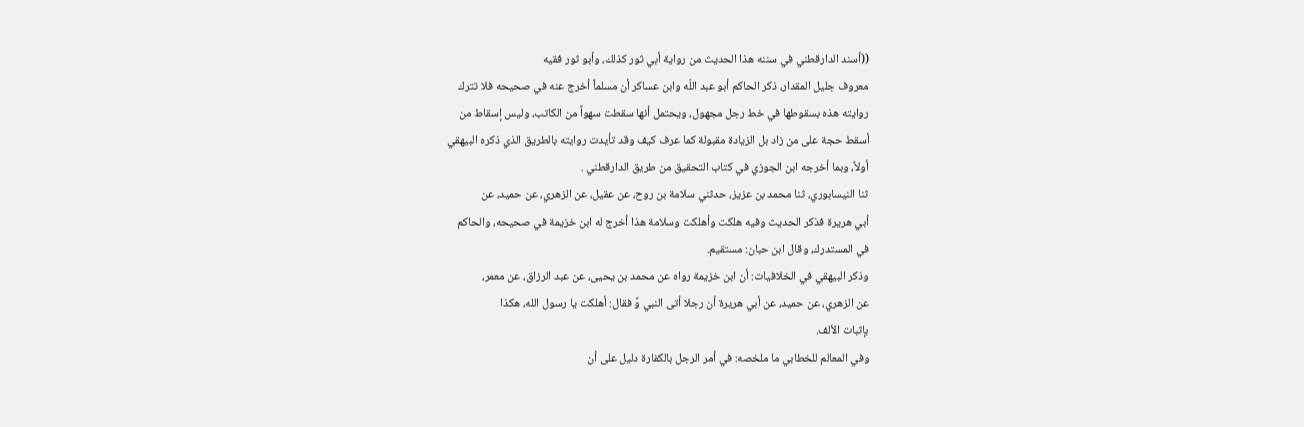((أسند الدارقطني في سننه هذا الحديث من رواية أبي ثور كذلك، وأبو ثور فقيه
معروف جليل المقدار، ذكر الحاكم أبو عبد اللّه وابن عساكر أن مسلماً أخرج عنه في صحيحه فلا تترك
روايته هذه بسقوطها في خط رجل مجهول، ويحتمل أنها سقطت سهواً من الكاتب، وليس إسقاط من
أسقط حجة على من زاد بل الزيادة مقبولة كما عرف كيف وقد تأيدت روايته بالطريق الذي ذكره البيهقي
أولاً، وبما أخرجه ابن الجوزي في كتاب التحقيق من طريق الدارقطني .
ثنا النيسابوري، ثنا محمد بن عزيز، حدثني سلامة بن روح، عن عقيل، عن الزهري، عن حميد، عن
أبي هريرة فذكر الحديث وفيه هلكت وأهلكت وسلامة هذا أخرج له ابن خزيمة في صحيحه، والحاكم
في المستدرك، وقال ابن حبان: مستقيم.
وذكر البيهقي في الخلافيات: أن ابن خزيمة رواه عن محمد بن يحيى، عن عبد الرزاق، عن معمر،
عن الزهري، عن حميد، عن أبي هريرة أن رجلا أتى النبي وَّ فقال: أهلكت يا رسول الله، هكذا
بإثبات الألف.
وفي المعالم للخطابي ما ملخصه: في أمر الرجل بالكفارة دليل على أن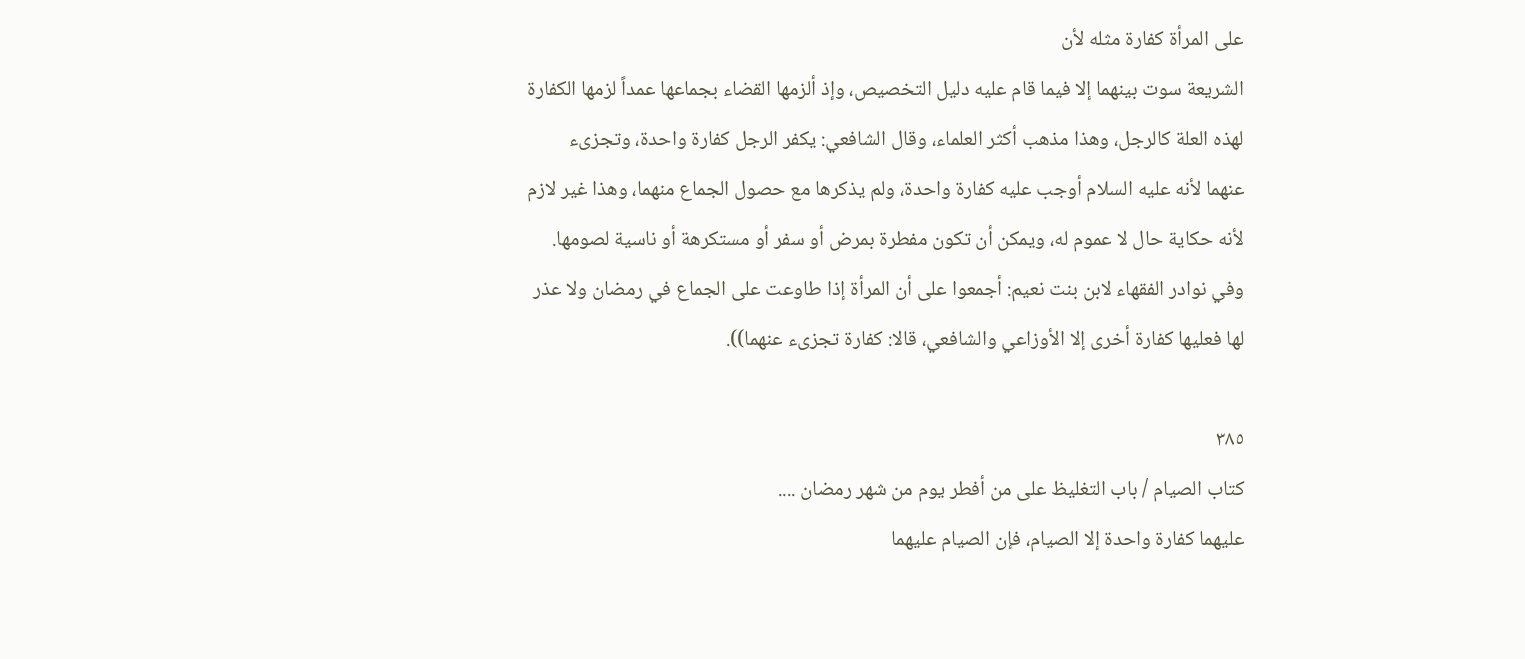على المرأة كفارة مثله لأن
الشريعة سوت بينهما إلا فيما قام عليه دليل التخصيص، وإذ ألزمها القضاء بجماعها عمداً لزمها الكفارة
لهذه العلة كالرجل، وهذا مذهب أكثر العلماء، وقال الشافعي: يكفر الرجل كفارة واحدة، وتجزىء
عنهما لأنه عليه السلام أوجب عليه كفارة واحدة، ولم يذكرها مع حصول الجماع منهما، وهذا غير لازم
لأنه حكاية حال لا عموم له، ويمكن أن تكون مفطرة بمرض أو سفر أو مستكرهة أو ناسية لصومها.
وفي نوادر الفقهاء لابن بنت نعيم: أجمعوا على أن المرأة إذا طاوعت على الجماع في رمضان ولا عذر
لها فعليها كفارة أخرى إلا الأوزاعي والشافعي، قالا: كفارة تجزىء عنهما)).

٣٨٥
كتاب الصيام / باب التغليظ على من أفطر يوم من شهر رمضان ....
عليهما كفارة واحدة إلا الصيام، فإن الصيام عليهما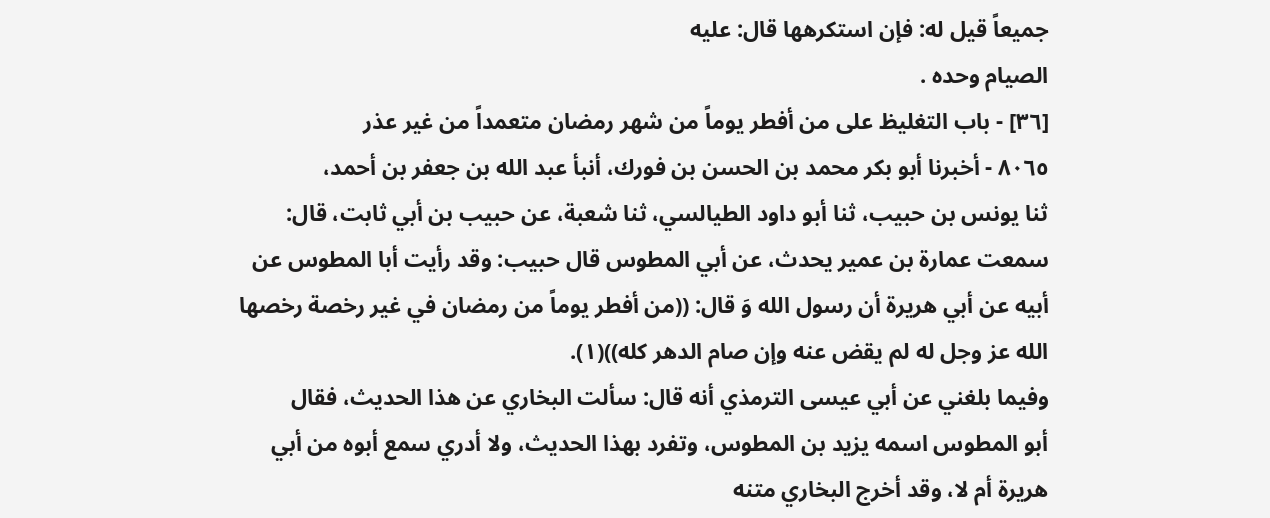جميعاً قيل له: فإن استكرهها قال: عليه
الصيام وحده .
[٣٦] - باب التغليظ على من أفطر يوماً من شهر رمضان متعمداً من غير عذر
٨٠٦٥ - أخبرنا أبو بكر محمد بن الحسن بن فورك، أنبأ عبد الله بن جعفر بن أحمد،
ثنا يونس بن حبيب، ثنا أبو داود الطيالسي، ثنا شعبة، عن حبيب بن أبي ثابت، قال:
سمعت عمارة بن عمير يحدث، عن أبي المطوس قال حبيب: وقد رأيت أبا المطوس عن
أبيه عن أبي هريرة أن رسول الله وَ قال: ((من أفطر يوماً من رمضان في غير رخصة رخصها
الله عز وجل له لم يقض عنه وإن صام الدهر كله))(١).
وفيما بلغني عن أبي عيسى الترمذي أنه قال: سألت البخاري عن هذا الحديث، فقال
أبو المطوس اسمه يزيد بن المطوس، وتفرد بهذا الحديث، ولا أدري سمع أبوه من أبي
هريرة أم لا، وقد أخرج البخاري متنه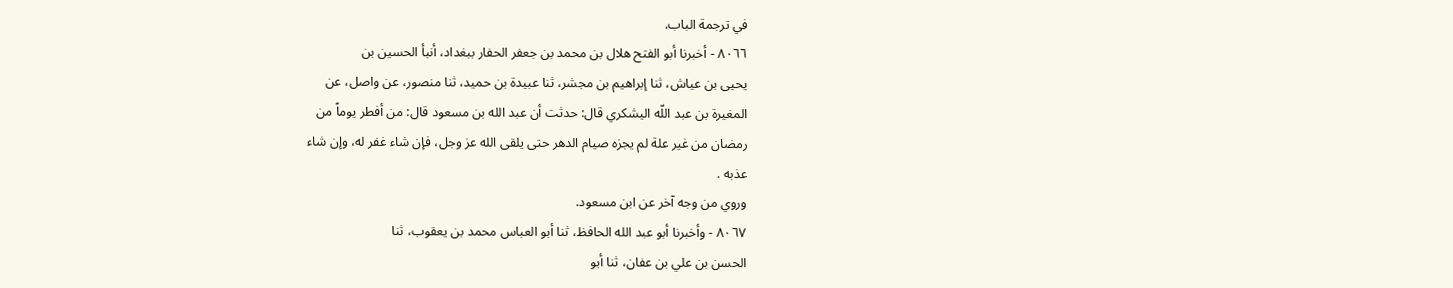في ترجمة الباب.
٨٠٦٦ - أخبرنا أبو الفتح هلال بن محمد بن جعفر الحفار ببغداد، أنبأ الحسين بن
يحيى بن عياش، ثنا إبراهيم بن مجشر، ثنا عبيدة بن حميد، ثنا منصور، عن واصل، عن
المغيرة بن عبد اللّه اليشكري قال: حدثت أن عبد الله بن مسعود قال: من أفطر يوماً من
رمضان من غير علة لم يجزه صيام الدهر حتى يلقى الله عز وجل، فإن شاء غفر له، وإن شاء
عذبه .
وروي من وجه آخر عن ابن مسعود.
٨٠٦٧ - وأخبرنا أبو عبد الله الحافظ، ثنا أبو العباس محمد بن يعقوب، ثنا
الحسن بن علي بن عفان، ثنا أبو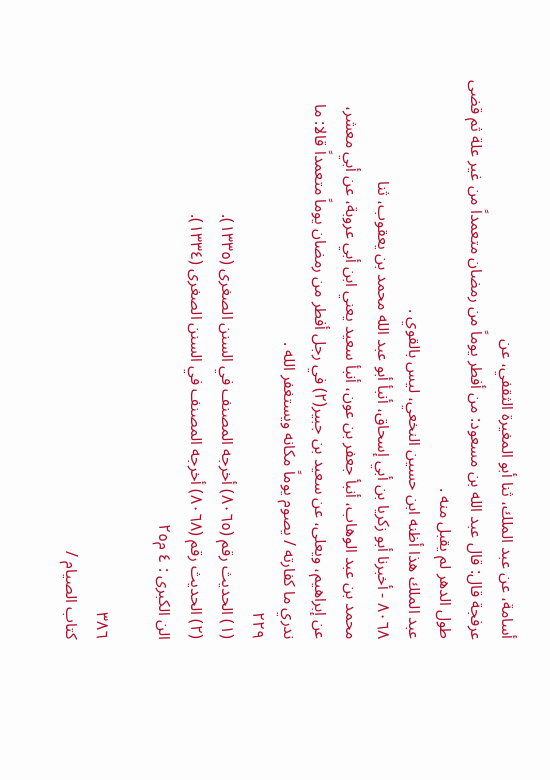أسامة، عن عبد الملك، ثنا أبو المغيرة الثقفي، عن
عرفجة قال: قال عبد الله بن مسعود: من أفطر يوماً من رمضان متعمداً من غير علة ثم قضى
طول الدهر لم يقبل منه .
عبد الملك هذا أظنه ابن حسين النخعي، ليس بالقوي .
٨٠٦٨ - أخبرنا أبو زكريا بن أبي إسحاق، أنبأ أبو عبد الله محمد بن يعقوب، ثنا
محمد بن عبد الوهاب، أنبأ جعفر بن عون، أنبأ سعيد يعني ابن أبي عروبة، عن أبي معشر،
عن إبراهيم، ويعلى، عن سعيد بن جبير(٢) في رجل أفطر من رمضان يوماً متعمداً قالا: ما
ندري ما كفارته / يصوم يوماً مكانه ويستغفر الله .
٢٢٩
(١) الحديث رقم (٨٠٦٥) أخرجه المصنف في السنن الصغرى (١٣٣٥).
(٢) الحديث رقم (٨٠٦٨) أخرجه المصنف في السنن الصغرى (١٣٣٤).
الن الكبرى : ٤ م٢٥

٣٨٦
كتاب الصيام /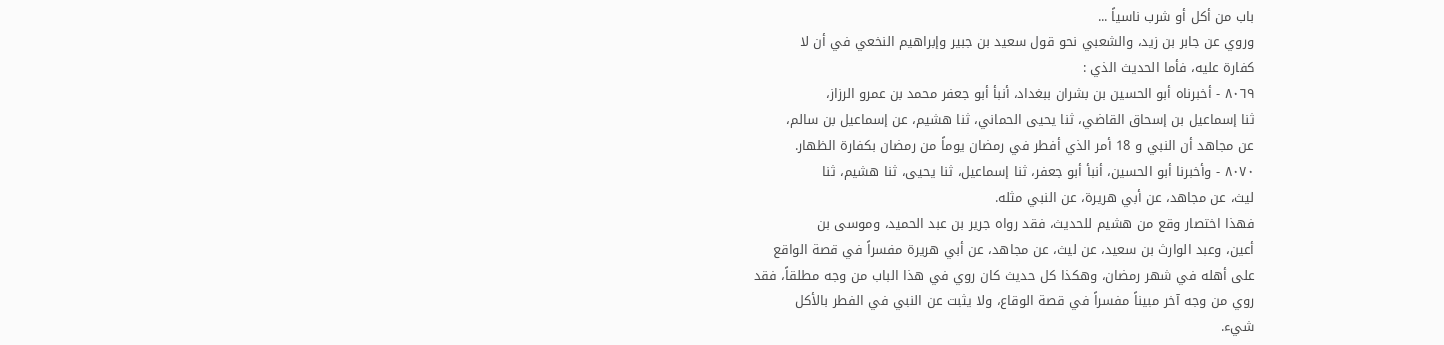باب من أكل أو شرب ناسياً ...
وروي عن جابر بن زيد، والشعبي نحو قول سعيد بن جبير وإبراهيم النخعي في أن لا
کفارة عليه، فأما الحديث الذي :
٨٠٦٩ - أخبرناه أبو الحسين بن بشران ببغداد، أنبأ أبو جعفر محمد بن عمرو الرزاز،
ثنا إسماعيل بن إسحاق القاضي، ثنا يحيى الحماني، ثنا هشيم، عن إسماعيل بن سالم،
عن مجاهد أن النبي و 18 أمر الذي أفطر في رمضان يوماً من رمضان بكفارة الظهار.
٨٠٧٠ - وأخبرنا أبو الحسين، أنبأ أبو جعفر، ثنا إسماعيل، ثنا يحيى، ثنا هشيم، ثنا
ليث، عن مجاهد، عن أبي هريرة، عن النبي مثله.
فهذا اختصار وقع من هشيم للحديث، فقد رواه جرير بن عبد الحميد، وموسى بن
أعين، وعبد الوارث بن سعيد، عن ليث، عن مجاهد، عن أبي هريرة مفسراً في قصة الواقع
على أهله في شهر رمضان، وهكذا كل حديث كان روي في هذا الباب من وجه مطلقاً، فقد
روي من وجه آخر مبيناً مفسراً في قصة الوقاع، ولا يثبت عن النبي في الفطر بالأكل
شيء.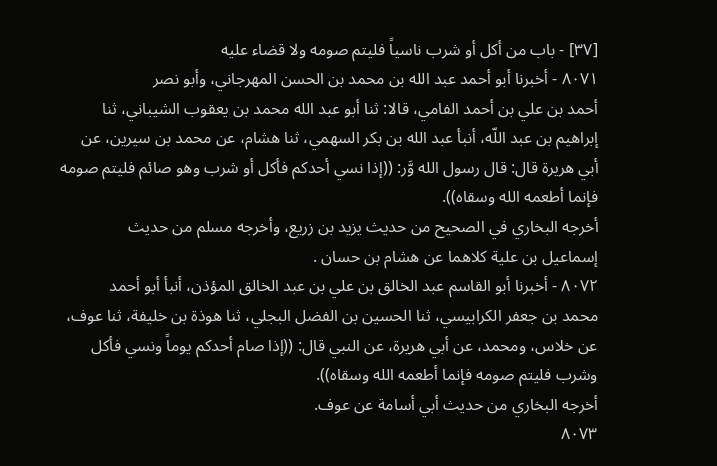[٣٧] - باب من أكل أو شرب ناسياً فليتم صومه ولا قضاء عليه
٨٠٧١ - أخبرنا أبو أحمد عبد الله بن محمد بن الحسن المهرجاني، وأبو نصر
أحمد بن علي بن أحمد الفامي، قالا: ثنا أبو عبد الله محمد بن يعقوب الشيباني، ثنا
إبراهيم بن عبد اللّه، أنبأ عبد الله بن بكر السهمي، ثنا هشام، عن محمد بن سيرين، عن
أبي هريرة قال: قال رسول الله وَّر: ((إذا نسي أحدكم فأكل أو شرب وهو صائم فليتم صومه
فإنما أطعمه الله وسقاه)).
أخرجه البخاري في الصحيح من حديث يزيد بن زريع، وأخرجه مسلم من حديث
إسماعيل بن علية كلاهما عن هشام بن حسان .
٨٠٧٢ - أخبرنا أبو القاسم عبد الخالق بن علي بن عبد الخالق المؤذن، أنبأ أبو أحمد
محمد بن جعفر الكرابيسي، ثنا الحسين بن الفضل البجلي، ثنا هوذة بن خليفة، ثنا عوف،
عن خلاس، ومحمد، عن أبي هريرة، عن النبي قال: ((إذا صام أحدكم يوماً ونسي فأكل
وشرب فليتم صومه فإنما أطعمه الله وسقاه)).
أخرجه البخاري من حديث أبي أسامة عن عوف.
٨٠٧٣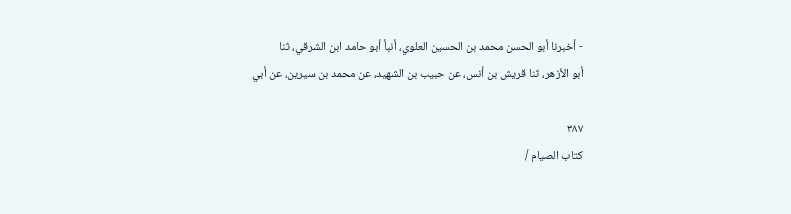- أخبرنا أبو الحسن محمد بن الحسين العلوي، أنبأ أبو حامد ابن الشرقي، ثنا
أبو الأزهر، ثنا قريش بن أنس، عن حبيب بن الشهيد، عن محمد بن سيرين، عن أبي

٣٨٧
كتاب الصيام /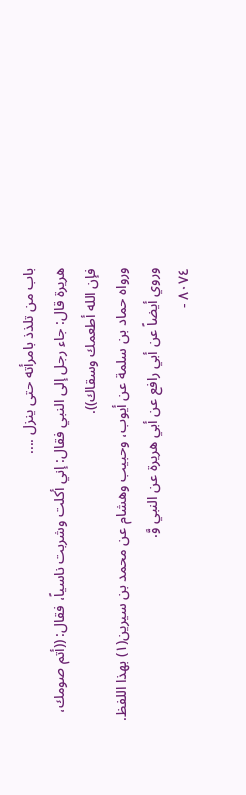باب من تلذذ بامرأته حتى ينزل ....
هريرة قال: جاء رجل إلى النبي فقال: إني أكلت وشربت ناسياً، فقال: ((أتم صومك،
فإن الله أطعمك وسقاك)).
ورواه حماد بن سلمة عن أيوب، وحبيب وهشام عن محمد بن سيرين(١) بهذا اللفظ.
وروي أيضاً عن أبي رافع عن أبي هريرة عن النبي وَّ.
٨٠٧٤ -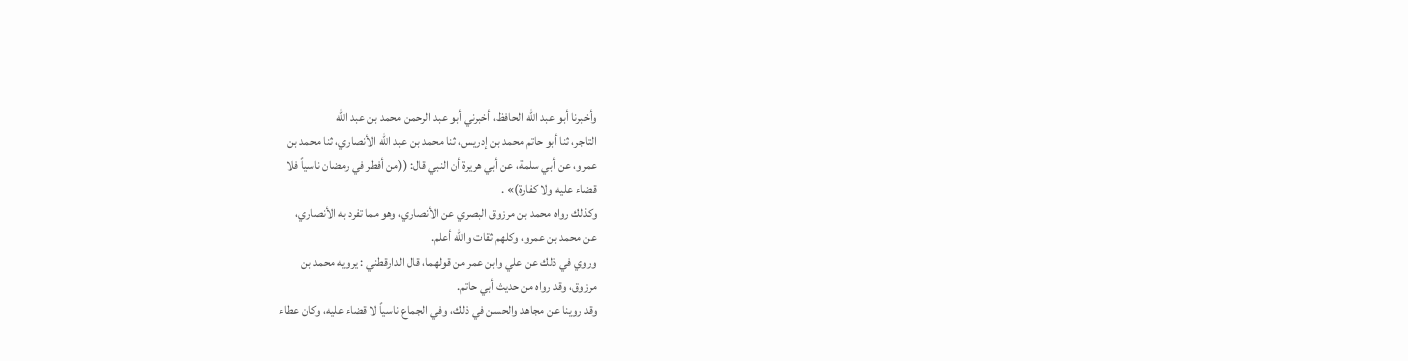وأخبرنا أبو عبد الله الحافظ، أخبرني أبو عبد الرحمن محمد بن عبد اللّه
التاجر، ثنا أبو حاتم محمد بن إدريس، ثنا محمد بن عبد الله الأنصاري، ثنا محمد بن
عمرو، عن أبي سلمة، عن أبي هريرة أن النبي قال: ((من أفطر في رمضان ناسياً فلا
قضاء عليه ولا كفارة)» .
وكذلك رواه محمد بن مرزوق البصري عن الأنصاري، وهو مما تفرد به الأنصاري،
عن محمد بن عمرو، وكلهم ثقات والله أعلم.
وروي في ذلك عن علي وابن عمر من قولهما، قال الدارقطني : يرويه محمد بن
مرزوق، وقد رواه من حديث أبي حاتم.
وقد روينا عن مجاهد والحسن في ذلك، وفي الجماع ناسياً لا قضاء عليه، وكان عطاء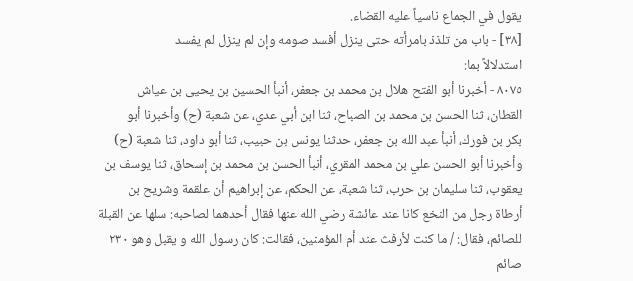يقول في الجماع ناسياً عليه القضاء.
[٣٨] - باب من تلذذ بامرأته حتى ينزل أفسد صومه وإن لم ينزل لم يفسد
استدلالاً بما:
٨٠٧٥ - أخبرنا أبو الفتح هلال بن محمد بن جعفر، أنبأ الحسين بن يحيى بن عياش
القطان، ثنا الحسن بن محمد بن الصباح، ثنا ابن أبي عدي، عن شعبة (ح) وأخبرنا أبو
بكر بن فورك، أنبأ عبد الله بن جعفر، حدثنا يونس بن حبيب، ثنا أبو داود، ثنا شعبة (ح)
وأخبرنا أبو الحسن علي بن محمد المقري، أنبأ الحسن بن محمد بن إسحاق، ثنا يوسف بن
يعقوب، ثنا سليمان بن حرب، ثنا شعبة، عن الحكم، عن إبراهيم أن علقمة وشريح بن
أرطاة رجل من النخع كانا عند عائشة رضي الله عنها فقال أحدهما لصاحبه: سلها عن القبلة
للصائم، فقال: / ما كنت لأرفث عند أم المؤمنين، فقالت: كان رسول الله و يقبل وهو ٢٣٠
صائم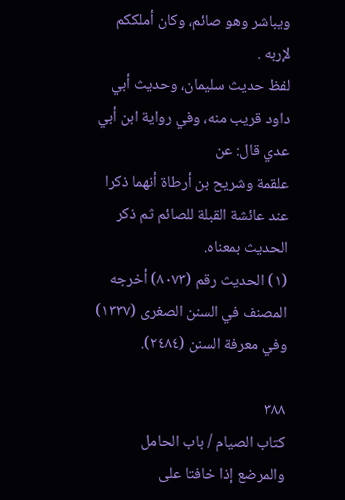ويباشر وهو صائم، وكان أملككم لإربه .
لفظ حديث سليمان، وحديث أبي داود قريب منه، وفي رواية ابن أبي عدي قال: عن
علقمة وشريح بن أرطاة أنهما ذكرا عند عائشة القبلة للصائم ثم ذكر الحديث بمعناه.
(١) الحديث رقم (٨٠٧٣) أخرجه المصنف في السنن الصغرى (١٣٣٧) وفي معرفة السنن (٢٤٨٤).

٣٨٨
كتاب الصيام / باب الحامل والمرضع إذا خافتا على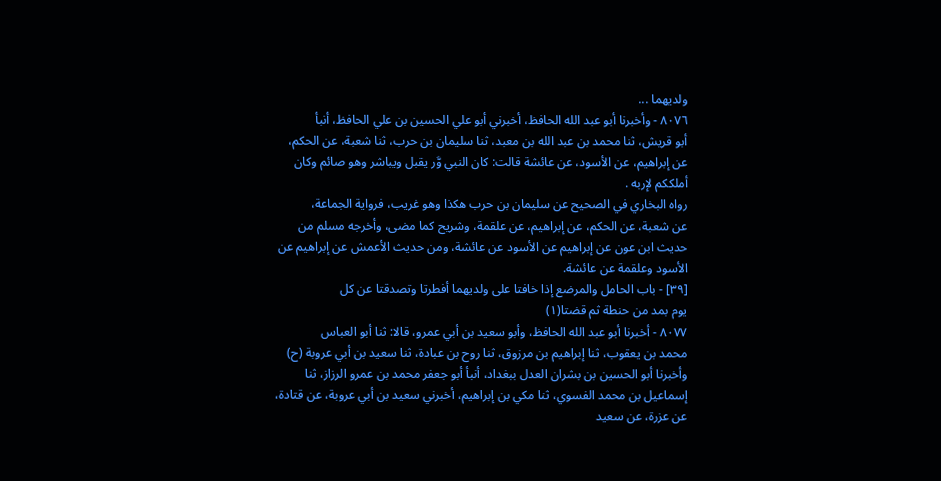ولديهما ...
٨٠٧٦ - وأخبرنا أبو عبد الله الحافظ، أخبرني أبو علي الحسين بن علي الحافظ، أنبأ
أبو قريش، ثنا محمد بن عبد الله بن معبد، ثنا سليمان بن حرب، ثنا شعبة، عن الحكم،
عن إبراهيم، عن الأسود، عن عائشة قالت: كان النبي وَّر يقبل ويباشر وهو صائم وكان
أملککم لإربه .
رواه البخاري في الصحيح عن سليمان بن حرب هكذا وهو غريب، فرواية الجماعة،
عن شعبة، عن الحكم، عن إبراهيم، عن علقمة، وشريح كما مضى، وأخرجه مسلم من
حديث ابن عون عن إبراهيم عن الأسود عن عائشة، ومن حديث الأعمش عن إبراهيم عن
الأسود وعلقمة عن عائشة.
[٣٩] - باب الحامل والمرضع إذا خافتا على ولديهما أفطرتا وتصدقتا عن كل
يوم بمد من حنطة ثم قضتا(١)
٨٠٧٧ - أخبرنا أبو عبد الله الحافظ، وأبو سعيد بن أبي عمرو، قالا: ثنا أبو العباس
محمد بن يعقوب، ثنا إبراهيم بن مرزوق، ثنا روح بن عبادة، ثنا سعيد بن أبي عروبة (ح)
وأخبرنا أبو الحسين بن بشران العدل ببغداد، أنبأ أبو جعفر محمد بن عمرو الرزاز، ثنا
إسماعيل بن محمد الفسوي، ثنا مكي بن إبراهيم، أخبرني سعيد بن أبي عروبة، عن قتادة،
عن عزرة، عن سعيد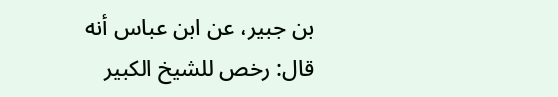بن جبير، عن ابن عباس أنه قال: رخص للشيخ الكبير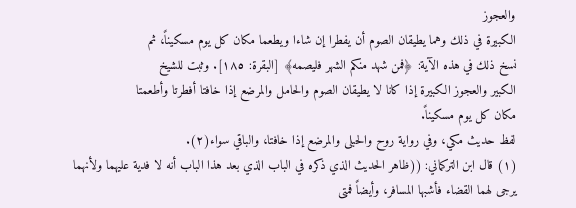والعجوز
الكبيرة في ذلك وهما يطيقان الصوم أن يفطرا إن شاءا ويطعما مكان كل يوم مسكيناً، ثم
نسخ ذلك في هذه الآية: ﴿فمن شهد منكم الشهر فليصمه﴾ [البقرة: ١٨٥]. وثبت للشيخ
الكبير والعجوز الكبيرة إذا كانا لا يطيقان الصوم والحامل والمرضع إذا خافتا أفطرتا وأطعمتا
مكان كل يوم مسكيناً.
لفظ حديث مكي، وفي رواية روح والحبلى والمرضع إذا خافتا، والباقي سواء(٢).
(١) قال ابن التركماني: ((ظاهر الحديث الذي ذكره في الباب الذي بعد هذا الباب أنه لا فدية عليهما ولأنهما
يرجى لهما القضاء فأشبها المسافر، وأيضاً فمتى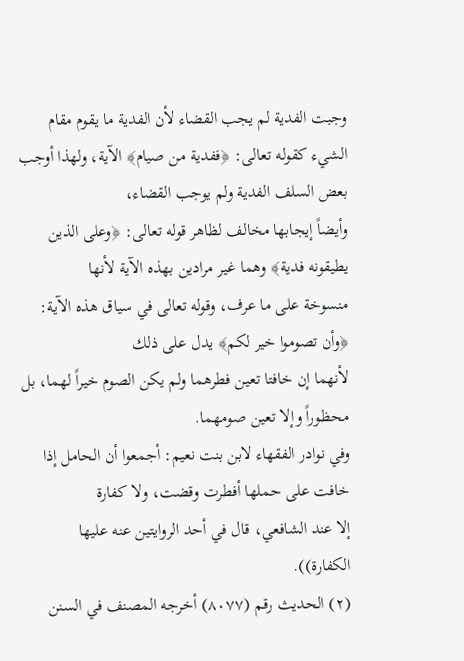وجبت الفدية لم يجب القضاء لأن الفدية ما يقوم مقام
الشيء كقوله تعالى: ﴿ففدية من صيام﴾ الآية، ولهذا أوجب بعض السلف الفدية ولم يوجب القضاء،
وأيضاً إيجابها مخالف لظاهر قوله تعالى: ﴿وعلى الذين يطيقونه فدية﴾ وهما غير مرادين بهذه الآية لأنها
منسوخة على ما عرف، وقوله تعالى في سياق هذه الآية: ﴿وأن تصوموا خير لكم﴾ يدل على ذلك
لأنهما إن خافتا تعين فطرهما ولم يكن الصوم خيراً لهما، بل محظوراً وإلا تعين صومهما.
وفي نوادر الفقهاء لابن بنت نعيم: أجمعوا أن الحامل إذا خافت على حملها أفطرت وقضت، ولا كفارة
إلا عند الشافعي، قال في أحد الروايتين عنه عليها الكفارة)).
(٢) الحديث رقم (٨٠٧٧) أخرجه المصنف في السنن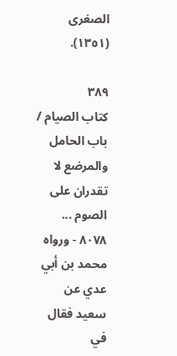الصغرى (١٣٥١).

٣٨٩
كتاب الصيام / باب الحامل والمرضع لا تقدران على الصوم ...
٨٠٧٨ - ورواه محمد بن أبي عدي عن سعيد فقال في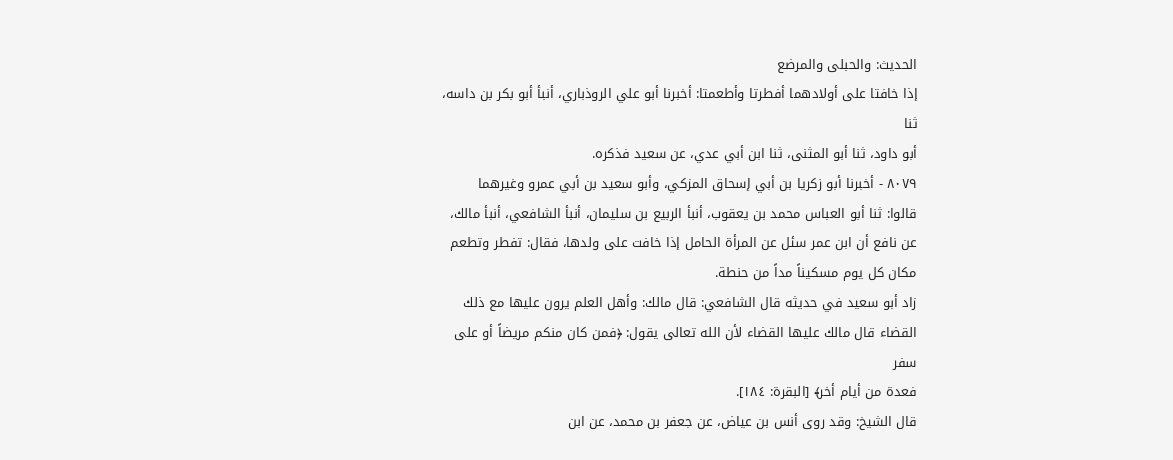الحديث: والحبلى والمرضع
إذا خافتا على أولادهما أفطرتا وأطعمتا: أخبرنا أبو علي الروذباري، أنبأ أبو بكر بن داسه، ثنا
أبو داود، ثنا أبو المثنى، ثنا ابن أبي عدي، عن سعيد فذكره.
٨٠٧٩ - أخبرنا أبو زكريا بن أبي إسحاق المزكي، وأبو سعيد بن أبي عمرو وغيرهما
قالوا: ثنا أبو العباس محمد بن يعقوب، أنبأ الربيع بن سليمان، أنبأ الشافعي، أنبأ مالك،
عن نافع أن ابن عمر سئل عن المرأة الحامل إذا خافت على ولدها، فقال: تفطر وتطعم
مكان كل يوم مسكيناً مداً من حنطة.
زاد أبو سعيد في حديثه قال الشافعي: قال مالك: وأهل العلم يرون عليها مع ذلك
القضاء قال مالك عليها القضاء لأن الله تعالى يقول: ﴿فمن كان منكم مريضاً أو على سفر
فعدة من أيام أخر﴾ [البقرة: ١٨٤].
قال الشيخ: وقد روى أنس بن عياض، عن جعفر بن محمد، عن ابن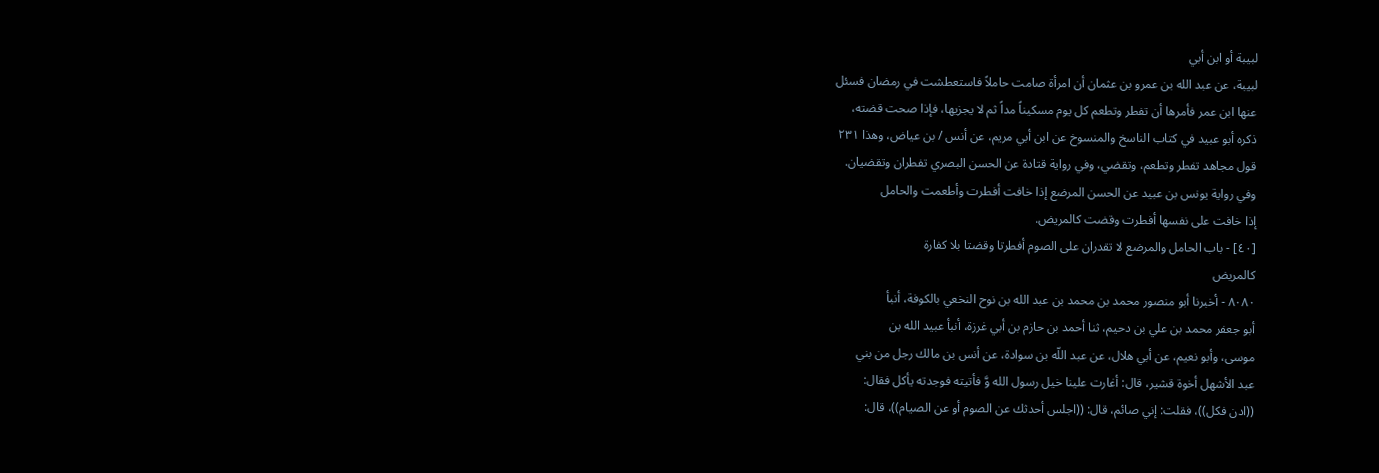لبيبة أو ابن أبي
لبيبة، عن عبد الله بن عمرو بن عثمان أن امرأة صامت حاملاً فاستعطشت في رمضان فسئل
عنها ابن عمر فأمرها أن تفطر وتطعم كل يوم مسكيناً مداً ثم لا يجزيها، فإذا صحت قضته،
ذكره أبو عبيد في كتاب الناسخ والمنسوخ عن ابن أبي مريم، عن أنس / بن عياض، وهذا ٢٣١
قول مجاهد تفطر وتطعم، وتقضي، وفي رواية قتادة عن الحسن البصري تفطران وتقضيان.
وفي رواية يونس بن عبيد عن الحسن المرضع إذا خافت أفطرت وأطعمت والحامل
إذا خافت على نفسها أفطرت وقضت كالمريض.
[٤٠] - باب الحامل والمرضع لا تقدران على الصوم أفطرتا وقضتا بلا كفارة
كالمريض
٨٠٨٠ - أخبرنا أبو منصور محمد بن محمد بن عبد الله بن نوح النخعي بالكوفة، أنبأ
أبو جعفر محمد بن علي بن دحيم، ثنا أحمد بن حازم بن أبي غرزة، أنبأ عبيد الله بن
موسى، وأبو نعيم، عن أبي هلال، عن عبد اللّه بن سوادة، عن أنس بن مالك رجل من بني
عبد الأشهل أخوة قشير، قال: أغارت علينا خيل رسول الله وَّ فأتيته فوجدته يأكل فقال:
((ادن فكل))، فقلت: إني صائم، قال: ((اجلس أحدثك عن الصوم أو عن الصيام))، قال: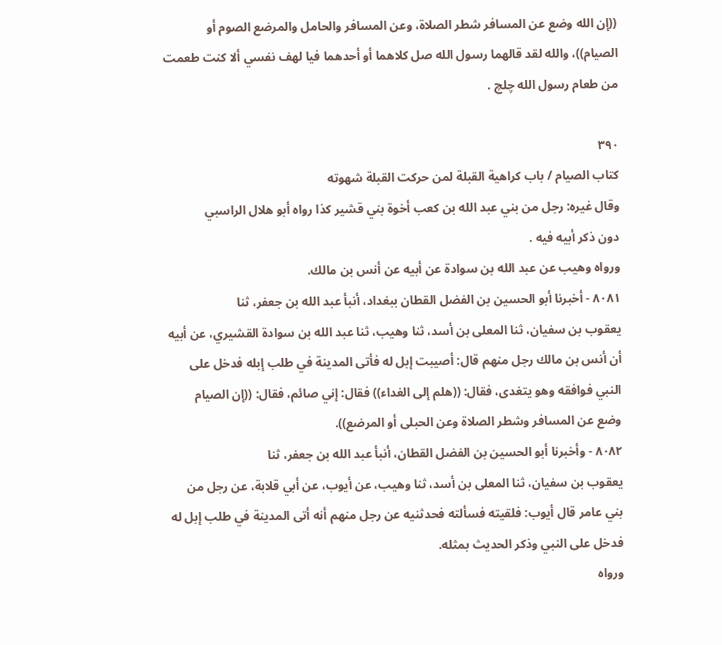((إن الله وضع عن المسافر شطر الصلاة، وعن المسافر والحامل والمرضع الصوم أو
الصيام))، والله لقد قالهما رسول الله صل كلاهما أو أحدهما فيا لهف نفسي ألا كنت طعمت
من طعام رسول الله چلچ .

٣٩٠
كتاب الصيام / باب كراهية القبلة لمن حركت القبلة شهوته
وقال غيره: رجل من بني عبد الله بن كعب أخوة بني قشير كذا رواه أبو هلال الراسبي
دون ذکر أبيه فيه .
ورواه وهيب عن عبد الله بن سوادة عن أبيه عن أنس بن مالك.
٨٠٨١ - أخبرنا أبو الحسين بن الفضل القطان ببغداد، أنبأ عبد الله بن جعفر، ثنا
يعقوب بن سفيان، ثنا المعلى بن أسد، ثنا وهيب، ثنا عبد الله بن سوادة القشيري، عن أبيه
أن أنس بن مالك رجل منهم قال: أصيبت إبل له فأتى المدينة في طلب إبله فدخل على
النبي فوافقه وهو يتغدى، فقال: ((هلم إلى الغداء)) فقال: إني صائم، فقال: ((إن الصيام
وضع عن المسافر وشطر الصلاة وعن الحبلى أو المرضع)).
٨٠٨٢ - وأخبرنا أبو الحسين بن الفضل القطان، أنبأ عبد الله بن جعفر، ثنا
يعقوب بن سفيان، ثنا المعلى بن أسد، ثنا وهيب، عن أيوب، عن أبي قلابة، عن رجل من
بني عامر قال أيوب: فلقيته فسألته فحدثنيه عن رجل منهم أنه أتى المدينة في طلب إبل له
فدخل على النبي وذكر الحديث بمثله.
ورواه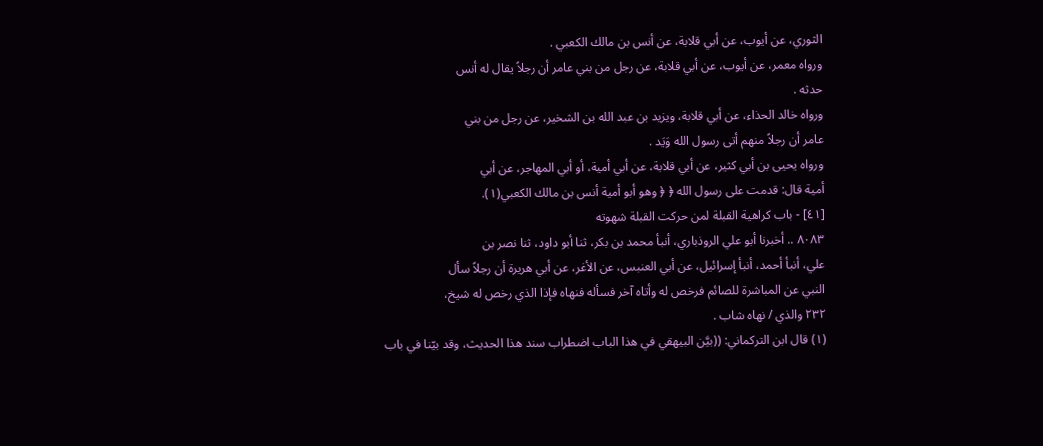الثوري، عن أيوب، عن أبي قلابة، عن أنس بن مالك الكعبي .
ورواه معمر، عن أيوب، عن أبي قلابة، عن رجل من بني عامر أن رجلاً يقال له أنس
حدثه .
ورواه خالد الحذاء، عن أبي قلابة، ويزيد بن عبد الله بن الشخير، عن رجل من بني
عامر أن رجلاً منهم أتى رسول الله وَيَد .
ورواه يحيى بن أبي كثير، عن أبي قلابة، عن أبي أمية، أو أبي المهاجر، عن أبي
أمية قال: قدمت على رسول الله ﴿ ﴿ وهو أبو أمية أنس بن مالك الكعبي(١).
[٤١] - باب كراهية القبلة لمن حركت القبلة شهوته
٨٠٨٣ .. أخبرنا أبو علي الروذباري، أنبأ محمد بن بكر، ثنا أبو داود، ثنا نصر بن
علي، أنبأ أحمد، أنبأ إسرائيل، عن أبي العنبس، عن الأغر، عن أبي هريرة أن رجلاً سأل
النبي عن المباشرة للصائم فرخص له وأتاه آخر فسأله فنهاه فإذا الذي رخص له شيخ،
٢٣٢ والذي / نهاه شاب .
(١) قال ابن التركماني: ((بيَّن البيهقي في هذا الباب اضطراب سند هذا الحديث، وقد بيّنا في باب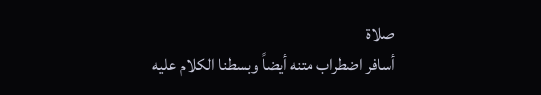صلاة
أسافر اضطراب متنه أيضاً وبسطنا الكلام عليه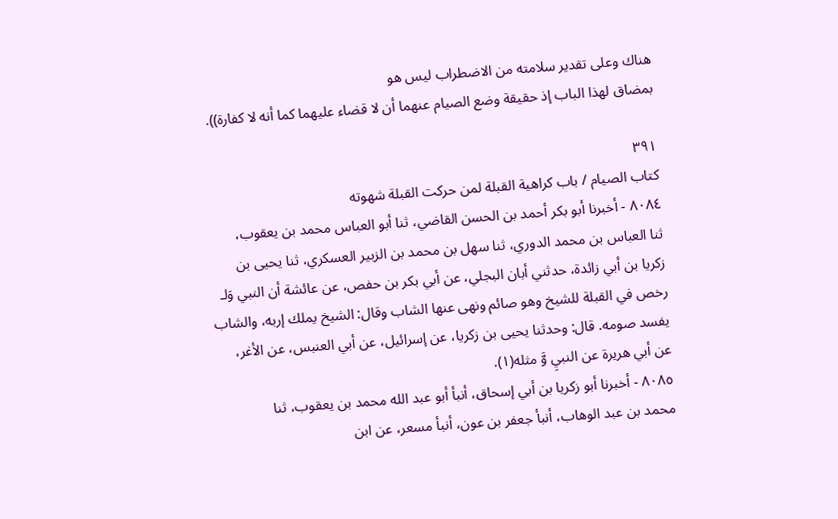هناك وعلى تقدير سلامته من الاضطراب ليس هو
بمضاق لهذا الباب إذ حقيقة وضع الصيام عنهما أن لا قضاء عليهما كما أنه لا كفارة)).

٣٩١
كتاب الصيام / باب كراهية القبلة لمن حركت القبلة شهوته
٨٠٨٤ - أخبرنا أبو بكر أحمد بن الحسن القاضي، ثنا أبو العباس محمد بن يعقوب،
ثنا العباس بن محمد الدوري، ثنا سهل بن محمد بن الزبير العسكري، ثنا يحيى بن
زكريا بن أبي زائدة، حدثني أبان البجلي، عن أبي بكر بن حفص، عن عائشة أن النبي وَلـ
رخص في القبلة للشيخ وهو صائم ونهى عنها الشاب وقال: الشيخ يملك إربه، والشاب
يفسد صومه. قال: وحدثنا يحيى بن زكريا، عن إسرائيل، عن أبي العنبس، عن الأغر،
عن أبي هريرة عن النبيِ وَّ مثله(١).
٨٠٨٥ - أخبرنا أبو زكريا بن أبي إسحاق، أنبأ أبو عبد الله محمد بن يعقوب، ثنا
محمد بن عبد الوهاب، أنبأ جعفر بن عون، أنبأ مسعر، عن ابن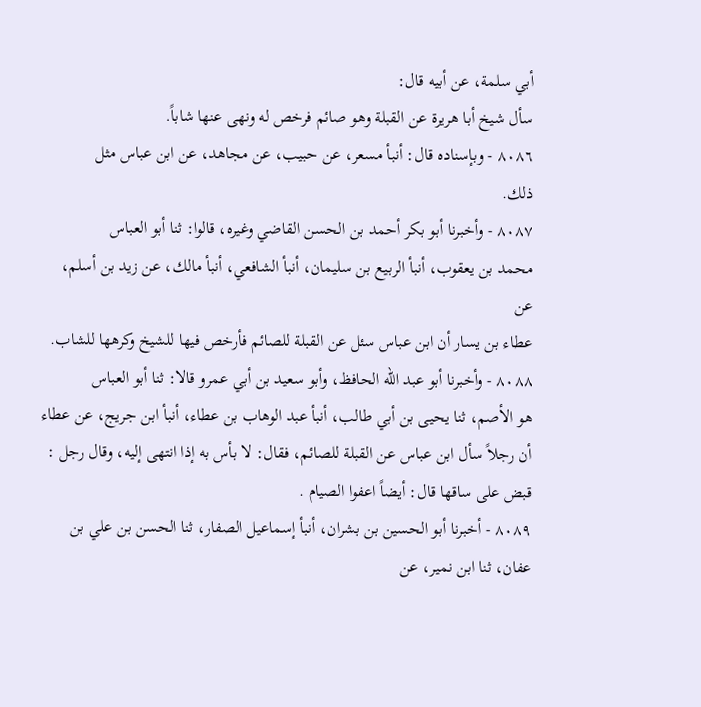أبي سلمة، عن أبيه قال:
سأل شيخ أبا هريرة عن القبلة وهو صائم فرخص له ونھی عنها شاباً.
٨٠٨٦ - وبإسناده قال: أنبأ مسعر، عن حبيب، عن مجاهد، عن ابن عباس مثل
ذلك.
٨٠٨٧ - وأخبرنا أبو بكر أحمد بن الحسن القاضي وغيره، قالوا: ثنا أبو العباس
محمد بن يعقوب، أنبأ الربيع بن سليمان، أنبأ الشافعي، أنبأ مالك، عن زيد بن أسلم، عن
عطاء بن يسار أن ابن عباس سئل عن القبلة للصائم فأرخص فيها للشيخ وكرهها للشاب.
٨٠٨٨ - وأخبرنا أبو عبد الله الحافظ، وأبو سعيد بن أبي عمرو قالا: ثنا أبو العباس
هو الأصم، ثنا يحيى بن أبي طالب، أنبأ عبد الوهاب بن عطاء، أنبأ ابن جريج، عن عطاء
أن رجلاً سأل ابن عباس عن القبلة للصائم، فقال: لا بأس به إذا انتهى إليه، وقال رجل :
قبض على ساقها قال: أيضاً اعفوا الصيام .
٨٠٨٩ - أخبرنا أبو الحسين بن بشران، أنبأ إسماعيل الصفار، ثنا الحسن بن علي بن
عفان، ثنا ابن نمير، عن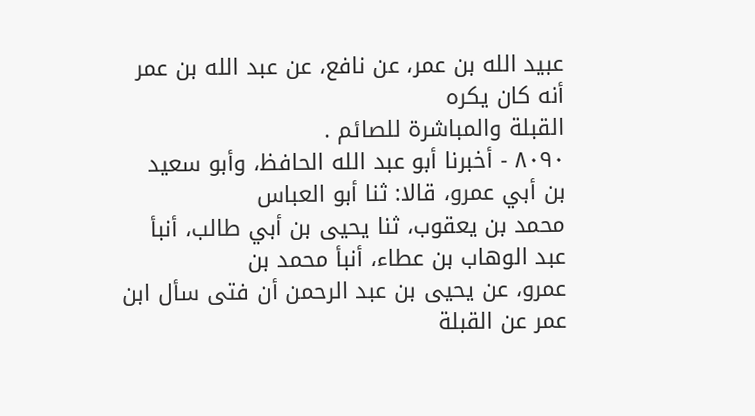عبيد الله بن عمر، عن نافع، عن عبد الله بن عمر أنه كان يكره
القبلة والمباشرة للصائم .
٨٠٩٠ - أخبرنا أبو عبد الله الحافظ، وأبو سعيد بن أبي عمرو، قالا: ثنا أبو العباس
محمد بن يعقوب، ثنا يحيى بن أبي طالب، أنبأ عبد الوهاب بن عطاء، أنبأ محمد بن
عمرو، عن يحيى بن عبد الرحمن أن فتى سأل ابن عمر عن القبلة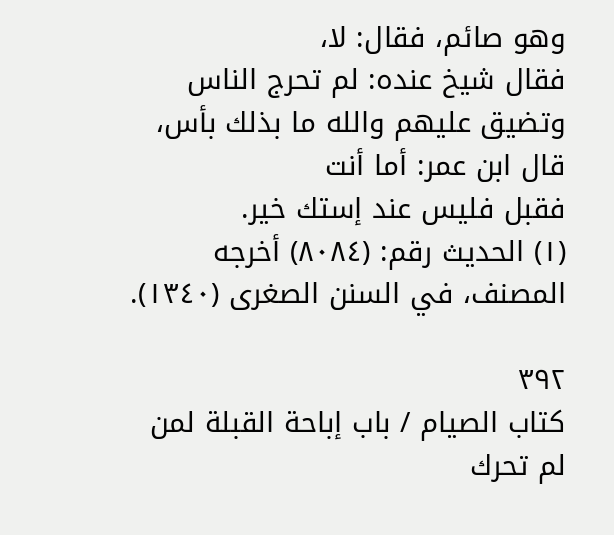وهو صائم، فقال: لا،
فقال شيخ عنده: لم تحرج الناس وتضيق عليهم والله ما بذلك بأس، قال ابن عمر: أما أنت
فقبل فلیس عند إستك خیر.
(١) الحديث رقم: (٨٠٨٤) أخرجه المصنف، في السنن الصغرى (١٣٤٠).

٣٩٢
كتاب الصيام / باب إباحة القبلة لمن لم تحرك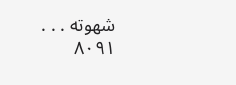شهوته . . .
٨٠٩١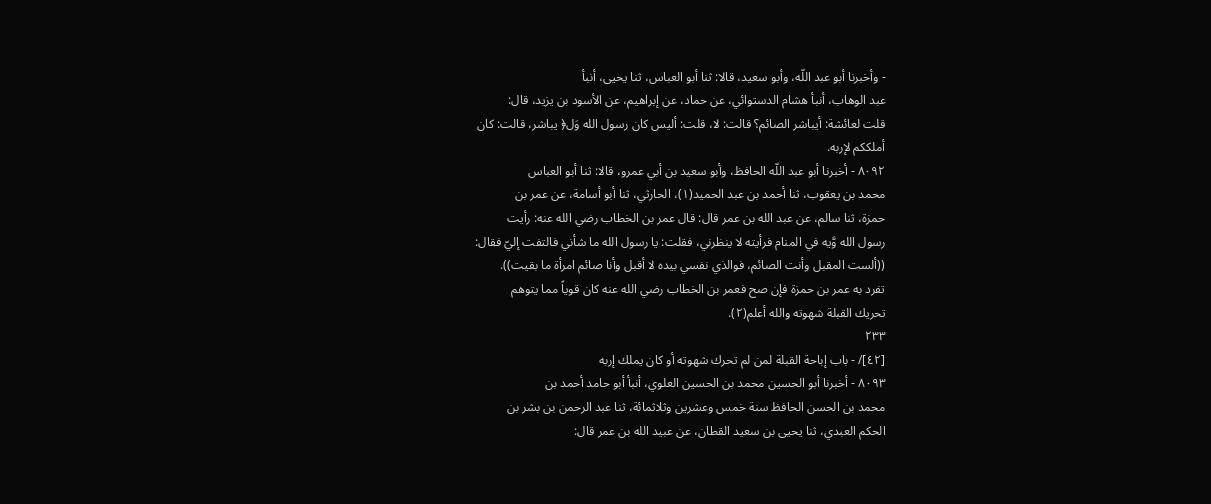- وأخبرنا أبو عبد اللّه، وأبو سعيد، قالا: ثنا أبو العباس، ثنا يحيى، أنبأ
عبد الوهاب، أنبأ هشام الدستوائي، عن حماد، عن إبراهيم، عن الأسود بن يزيد، قال:
قلت لعائشة: أيباشر الصائم؟ قالت: لا، قلت: أليس كان رسول الله وَل﴿ يباشر، قالت: كان
أملککم لإربه.
٨٠٩٢ - أخبرنا أبو عبد اللّه الحافظ، وأبو سعيد بن أبي عمرو، قالا: ثنا أبو العباس
محمد بن يعقوب، ثنا أحمد بن عبد الحميد(١)، الحارثي، ثنا أبو أسامة، عن عمر بن
حمزة، ثنا سالم، عن عبد الله بن عمر قال: قال عمر بن الخطاب رضي الله عنه: رأيت
رسول الله وَّيه في المنام فرأيته لا ينظرني، فقلت: يا رسول الله ما شأني فالتفت إليّ فقال:
((ألست المقبل وأنت الصائم، فوالذي نفسي بيده لا أقبل وأنا صائم امرأة ما بقيت)).
تفرد به عمر بن حمزة فإن صح فعمر بن الخطاب رضي الله عنه كان قوياً مما يتوهم
تحريك القبلة شهوته والله أعلم(٢).
٢٣٣
[٤٢]/ - باب إباحة القبلة لمن لم تحرك شهوته أو كان يملك إربه
٨٠٩٣ - أخبرنا أبو الحسين محمد بن الحسين العلوي، أنبأ أبو حامد أحمد بن
محمد بن الحسن الحافظ سنة خمس وعشرين وثلاثمائة، ثنا عبد الرحمن بن بشر بن
الحكم العبدي، ثنا يحيى بن سعيد القطان، عن عبيد الله بن عمر قال: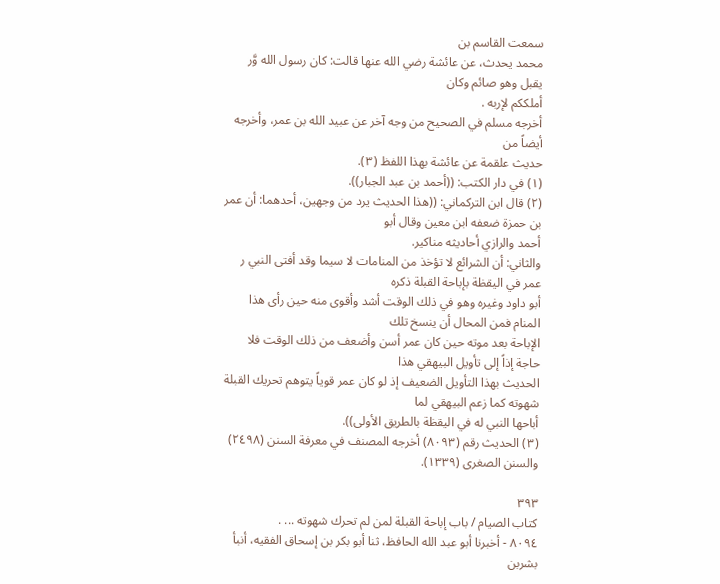سمعت القاسم بن
محمد يحدث، عن عائشة رضي الله عنها قالت: كان رسول الله وَّر يقبل وهو صائم وكان
أملککم لإربه .
أخرجه مسلم في الصحيح من وجه آخر عن عبيد الله بن عمر، وأخرجه أيضاً من
حديث علقمة عن عائشة بهذا اللفظ (٣).
(١) في دار الكتب: ((أحمد بن عبد الجبار)).
(٢) قال ابن التركماني: ((هذا الحديث يرد من وجهين، أحدهما: أن عمر بن حمزة ضعفه ابن معين وقال أبو
أحمد والرازي أحاديثه مناكير.
والثاني: أن الشرائع لا تؤخذ من المنامات لا سيما وقد أفتى النبي ر عمر في اليقظة بإباحة القبلة ذكره
أبو داود وغيره وهو في ذلك الوقت أشد وأقوى منه حين رأى هذا المنام فمن المحال أن ينسخ تلك
الإباحة بعد موته حين كان عمر أسن وأضعف من ذلك الوقت فلا حاجة إذاً إلى تأويل البيهقي هذا
الحديث بهذا التأويل الضعيف إذ لو كان عمر قوياً يتوهم تحريك القبلة شهوته كما زعم البيهقي لما
أباحها النبي له في اليقظة بالطريق الأولى)).
(٣) الحديث رقم (٨٠٩٣) أخرجه المصنف في معرفة السنن (٢٤٩٨) والسنن الصغرى (١٣٣٩).

٣٩٣
كتاب الصيام / باب إباحة القبلة لمن لم تحرك شهوته ... .
٨٠٩٤ - أخبرنا أبو عبد الله الحافظ، ثنا أبو بكر بن إسحاق الفقيه، أنبأ بشربن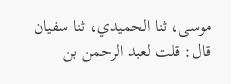موسى، ثنا الحميدي، ثنا سفيان قال: قلت لعبد الرحمن بن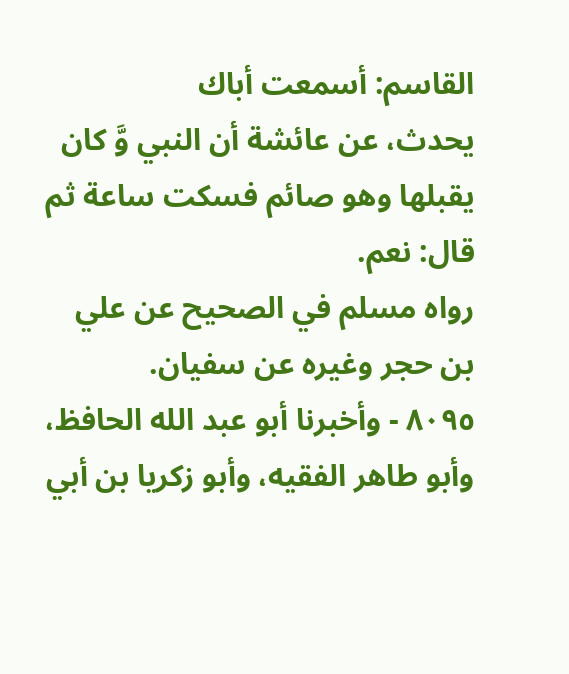القاسم: أسمعت أباك
يحدث، عن عائشة أن النبي وَّ كان يقبلها وهو صائم فسكت ساعة ثم قال: نعم.
رواه مسلم في الصحيح عن علي بن حجر وغيره عن سفيان.
٨٠٩٥ - وأخبرنا أبو عبد الله الحافظ، وأبو طاهر الفقيه، وأبو زكريا بن أبي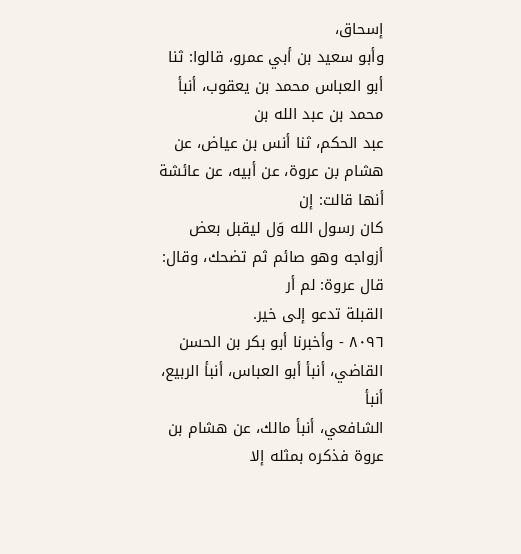إسحاق،
وأبو سعيد بن أبي عمرو، قالوا: ثنا أبو العباس محمد بن يعقوب، أنبأ محمد بن عبد الله بن
عبد الحكم، ثنا أنس بن عياض، عن هشام بن عروة، عن أبيه، عن عائشة أنها قالت: إن
كان رسول الله وَل ليقبل بعض أزواجه وهو صائم ثم تضحك، وقال: قال عروة: لم أر
القبلة تدعو إلى خير.
٨٠٩٦ - وأخبرنا أبو بكر بن الحسن القاضي، أنبأ أبو العباس، أنبأ الربيع، أنبأ
الشافعي، أنبأ مالك، عن هشام بن عروة فذكره بمثله إلا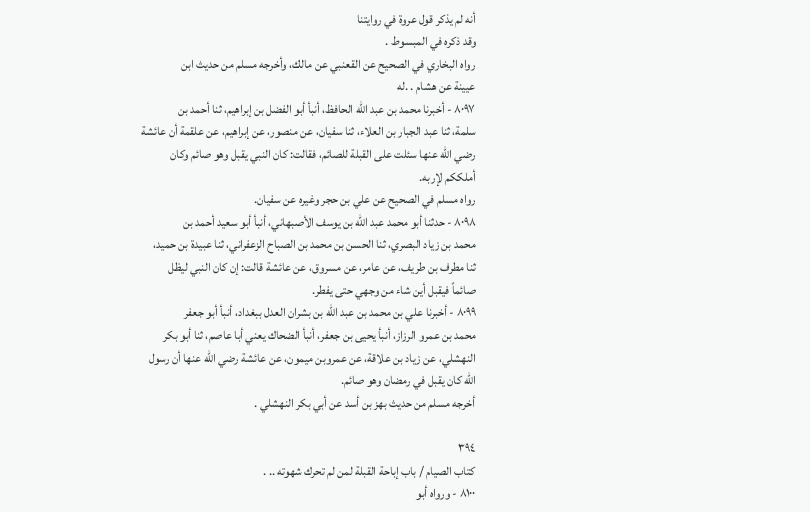أنه لم يذكر قول عروة في روايتنا
وقد ذكره في المبسوط .
رواه البخاري في الصحيح عن القعنبي عن مالك، وأخرجه مسلم من حديث ابن
عيينة عن هشام . .له
٨٠٩٧ - أخبرنا محمد بن عبد الله الحافظ، أنبأ أبو الفضل بن إبراهيم، ثنا أحمد بن
سلمة، ثنا عبد الجبار بن العلاء، ثنا سفيان، عن منصور، عن إبراهيم، عن علقمة أن عائشة
رضي الله عنها سئلت على القبلة للصائم، فقالت: كان النبي يقبل وهو صائم وكان
أملککم لإربه.
رواه مسلم في الصحيح عن علي بن حجر وغيره عن سفيان.
٨٠٩٨ - حدثنا أبو محمد عبد الله بن يوسف الأصبهاني، أنبأ أبو سعيد أحمد بن
محمد بن زياد البصري، ثنا الحسن بن محمد بن الصباح الزعفراني، ثنا عبيدة بن حميد،
ثنا مطرف بن طريف، عن عامر، عن مسروق، عن عائشة قالت: إن كان النبي ليظل
صائماً فيقبل أين شاء من وجهي حتى يفطر.
٨٠٩٩ - أخبرنا علي بن محمد بن عبد الله بن بشران العدل ببغداد، أنبأ أبو جعفر
محمد بن عمرو الرزاز، أنبأ يحيى بن جعفر، أنبأ الضحاك يعني أبا عاصم، ثنا أبو بكر
النهشلي، عن زياد بن علاقة، عن عمروبن ميمون، عن عائشة رضي الله عنها أن رسول
الله كان يقبل في رمضان وهو صائم.
أخرجه مسلم من حديث بهز بن أسد عن أبي بكر النهشلي .

٣٩٤
كتاب الصيام / باب إباحة القبلة لمن لم تحرك شهوته .. .
٨١٠٠ - ورواه أبو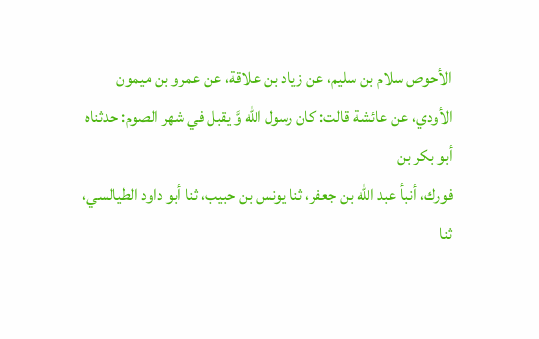الأحوص سلام بن سليم، عن زياد بن علاقة، عن عمرو بن ميمون
الأودي، عن عائشة قالت: كان رسول الله وَّ يقبل في شهر الصوم: حدثناه أبو بكر بن
فورك، أنبأ عبد الله بن جعفر، ثنا يونس بن حبيب، ثنا أبو داود الطيالسي، ثنا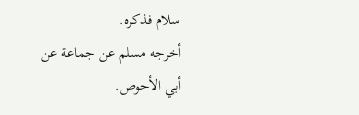سلام فذكره.
أخرجه مسلم عن جماعة عن أبي الأحوص.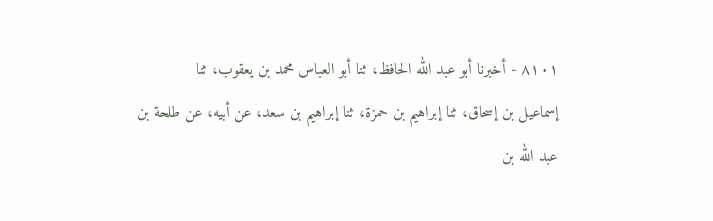٨١٠١ - أخبرنا أبو عبد الله الحافظ، ثنا أبو العباس محمد بن يعقوب، ثنا
إسماعيل بن إسحاق، ثنا إبراهيم بن حمزة، ثنا إبراهيم بن سعد، عن أبيه، عن طلحة بن
عبد الله بن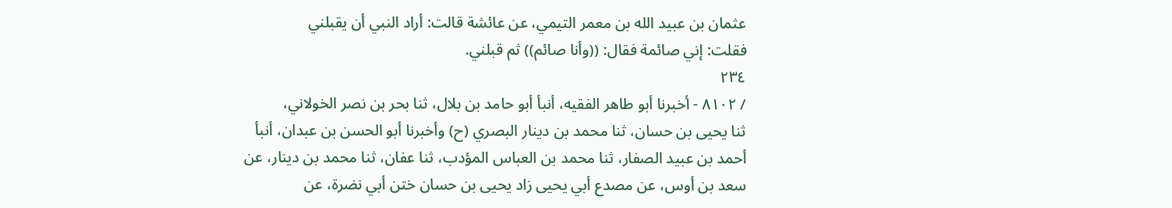عثمان بن عبيد الله بن معمر التيمي، عن عائشة قالت: أراد النبي أن يقبلني
فقلت: إني صائمة فقال: ((وأنا صائم)) ثم قبلني.
٢٣٤
/ ٨١٠٢ - أخبرنا أبو طاهر الفقيه، أنبأ أبو حامد بن بلال، ثنا بحر بن نصر الخولاني،
ثنا يحيى بن حسان، ثنا محمد بن دينار البصري (ح) وأخبرنا أبو الحسن بن عبدان، أنبأ
أحمد بن عبيد الصفار، ثنا محمد بن العباس المؤدب، ثنا عفان، ثنا محمد بن دينار، عن
سعد بن أوس، عن مصدع أبي يحيى زاد يحيى بن حسان ختن أبي نضرة، عن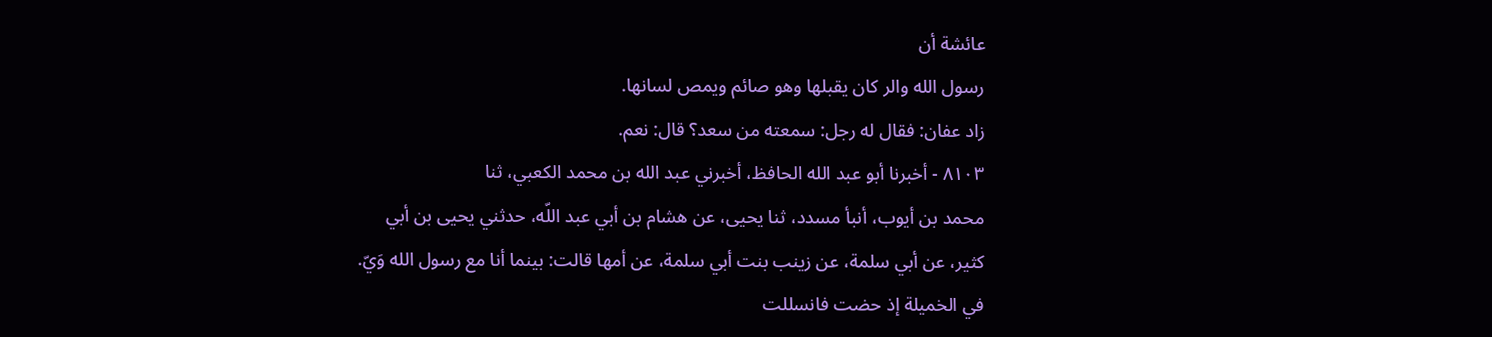عائشة أن
رسول الله والر كان يقبلها وهو صائم ويمص لسانها.
زاد عفان: فقال له رجل: سمعته من سعد؟ قال: نعم.
٨١٠٣ - أخبرنا أبو عبد الله الحافظ، أخبرني عبد الله بن محمد الكعبي، ثنا
محمد بن أيوب، أنبأ مسدد، ثنا يحيى، عن هشام بن أبي عبد اللّه، حدثني يحيى بن أبي
كثير، عن أبي سلمة، عن زينب بنت أبي سلمة، عن أمها قالت: بينما أنا مع رسول الله وَيّ.
في الخميلة إذ حضت فانسللت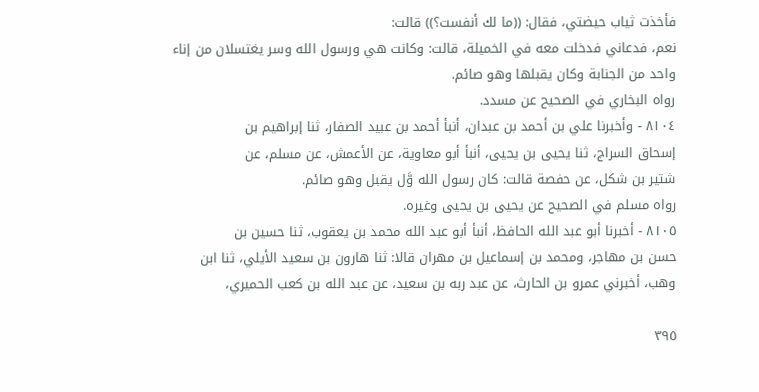فأخذت ثياب حيضتي، فقال: ((ما لك أنفست؟)) قالت:
نعم، فدعاني فدخلت معه في الخميلة، قالت: وكانت هي ورسول الله وسر يغتسلان من إناء
واحد من الجنابة وكان يقبلها وهو صائم.
رواه البخاري في الصحيح عن مسدد.
٨١٠٤ - وأخبرنا علي بن أحمد بن عبدان، أنبأ أحمد بن عبيد الصفار، ثنا إبراهيم بن
إسحاق السراج، ثنا يحيى بن يحيى، أنبأ أبو معاوية، عن الأعمش، عن مسلم، عن
شتير بن شكل، عن حفصة قالت: كان رسول الله وَّل يقبل وهو صائم.
رواه مسلم في الصحيح عن يحيى بن يحيى وغيره.
٨١٠٥ - أخبرنا أبو عبد الله الحافظ، أنبأ أبو عبد الله محمد بن يعقوب، ثنا حسين بن
حسن بن مهاجر، ومحمد بن إسماعيل بن مهران قالا: ثنا هارون بن سعيد الأيلي، ثنا ابن
وهب، أخبرني عمرو بن الحارث، عن عبد ربه بن سعيد، عن عبد الله بن كعب الحميري،

٣٩٥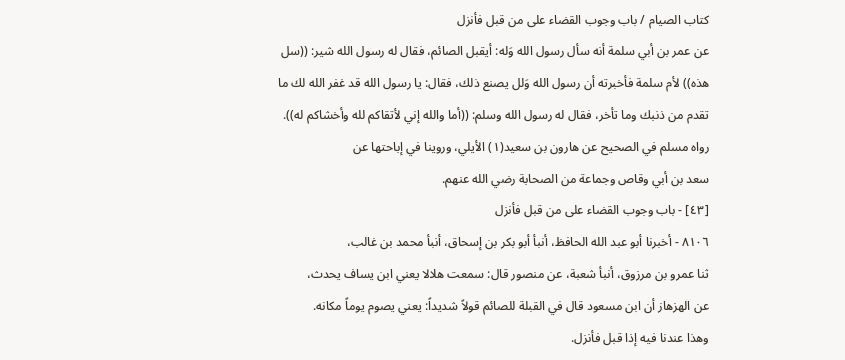كتاب الصيام / باب وجوب القضاء على من قبل فأنزل
عن عمر بن أبي سلمة أنه سأل رسول الله وَله: أيقبل الصائم، فقال له رسول الله شير: ((سل
هذه)) لأم سلمة فأخبرته أن رسول الله وَلل يصنع ذلك، فقال: يا رسول الله قد غفر الله لك ما
تقدم من ذنبك وما تأخر، فقال له رسول الله وسلم: ((أما والله إني لأتقاكم لله وأخشاكم له)).
رواه مسلم في الصحيح عن هارون بن سعيد(١) الأيلي، وروينا في إباحتها عن
سعد بن أبي وقاص وجماعة من الصحابة رضي الله عنهم.
[٤٣] - باب وجوب القضاء على من قبل فأنزل
٨١٠٦ - أخبرنا أبو عبد الله الحافظ، أنبأ أبو بكر بن إسحاق، أنبأ محمد بن غالب،
ثنا عمرو بن مرزوق، أنبأ شعبة، عن منصور قال: سمعت هلالا يعني ابن يساف يحدث،
عن الهزهاز أن ابن مسعود قال في القبلة للصائم قولاً شديداً: يعني يصوم يوماً مكانه.
وهذا عندنا فيه إذا قبل فأنزل.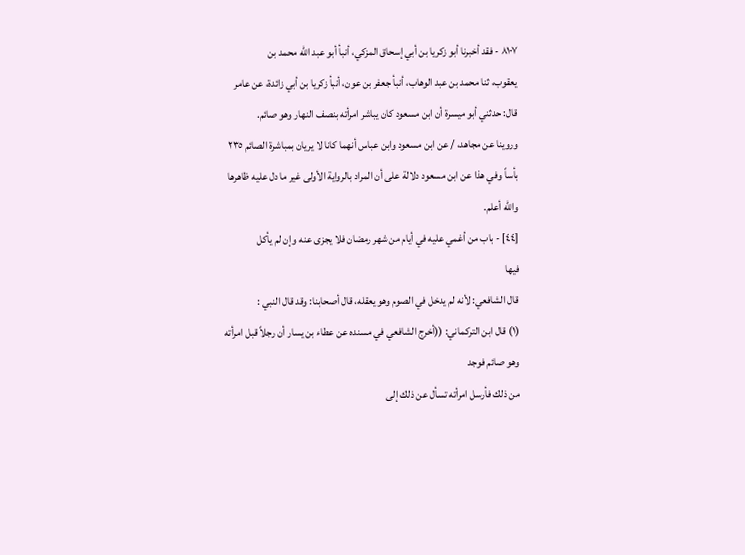٨١٠٧ - فقد أخبرنا أبو زكريا بن أبي إسحاق المزكي، أنبأ أبو عبد الله محمد بن
يعقوب، ثنا محمد بن عبد الوهاب، أنبأ جعفر بن عون، أنبأ زكريا بن أبي زائدة، عن عامر
قال: حدثني أبو ميسرة أن ابن مسعود كان يباشر امرأته بنصف النهار وهو صائم.
وروينا عن مجاهد، / عن ابن مسعود وابن عباس أنهما كانا لا يريان بمباشرة الصائم ٢٣٥
بأساً وفي هذا عن ابن مسعود دلالة على أن المراد بالرواية الأولى غير ما دل عليه ظاهرها
والله أعلم.
[٤٤] - باب من أغمي عليه في أيام من شهر رمضان فلا يجزى عنه وإن لم يأكل
فيها
قال الشافعي: لأنه لم يدخل في الصوم وهو يعقله، قال أصحابنا: وقد قال النبي :
(١) قال ابن التركماني: ((أخرج الشافعي في مسنده عن عطاء بن يسار أن رجلاً قبل امرأته وهو صائم فوجد
من ذلك فأرسل امرأته تسأل عن ذلك إلى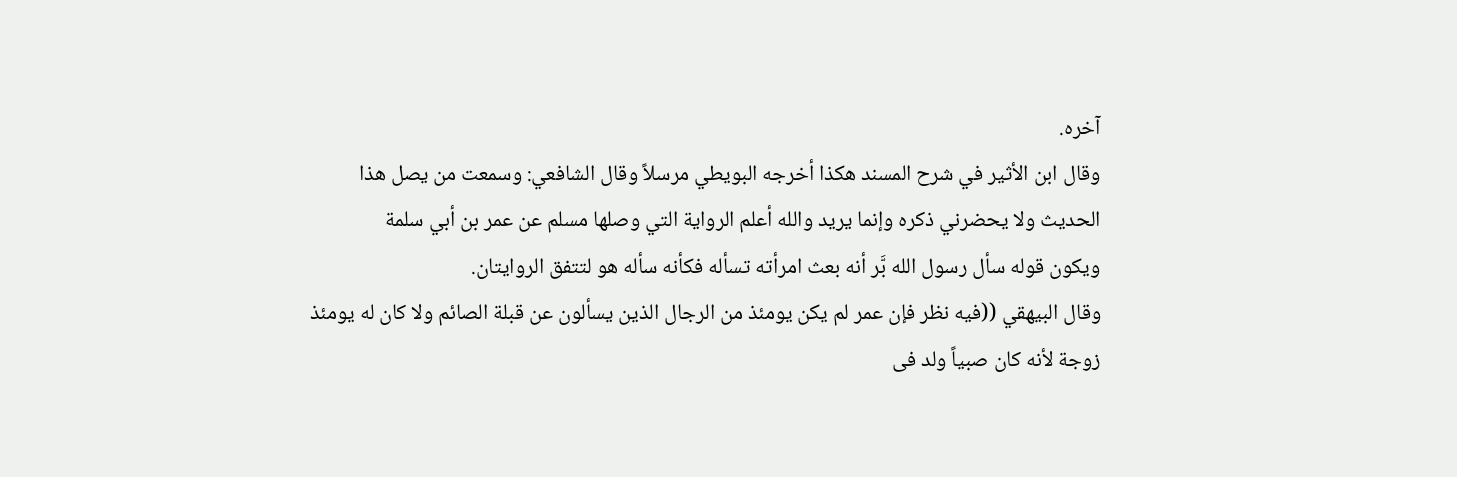آخره.
وقال ابن الأثير في شرح المسند هكذا أخرجه البويطي مرسلاً وقال الشافعي: وسمعت من يصل هذا
الحديث ولا يحضرني ذكره وإنما يريد والله أعلم الرواية التي وصلها مسلم عن عمر بن أبي سلمة
ويكون قوله سأل رسول الله بَّر أنه بعث امرأته تسأله فكأنه سأله هو لتتفق الروايتان.
وقال البيهقي ((فيه نظر فإن عمر لم يكن يومئذ من الرجال الذين يسألون عن قبلة الصائم ولا كان له يومئذ
زوجة لأنه كان صبياً ولد فى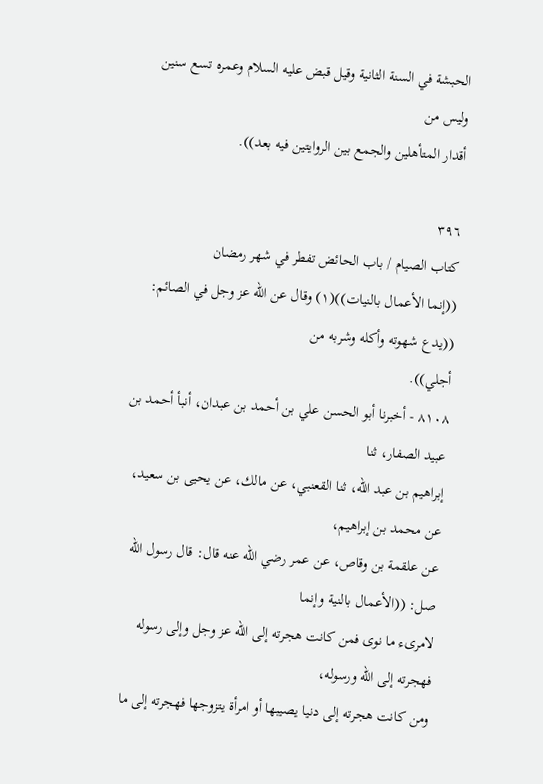الحبشة في السنة الثانية وقيل قبض عليه السلام وعمره تسع سنين وليس من
أقدار المتأهلين والجمع بين الروايتين فيه بعد)).

٣٩٦
كتاب الصيام / باب الحائض تفطر في شهر رمضان
((إنما الأعمال بالنيات))(١) وقال عن الله عز وجل في الصائم: ((يدع شهوته وأكله وشربه من
أجلي)).
٨١٠٨ - أخبرنا أبو الحسن علي بن أحمد بن عبدان، أنبأ أحمد بن عبيد الصفار، ثنا
إبراهيم بن عبد الله، ثنا القعنبي، عن مالك، عن يحيى بن سعيد، عن محمد بن إبراهيم،
عن علقمة بن وقاص، عن عمر رضي الله عنه قال: قال رسول الله صل: ((الأعمال بالنية وإنما
لامرىء ما نوى فمن كانت هجرته إلى الله عز وجل وإلى رسوله فهجرته إلى الله ورسوله،
ومن كانت هجرته إلى دنيا يصيبها أو امرأة يتزوجها فهجرته إلى ما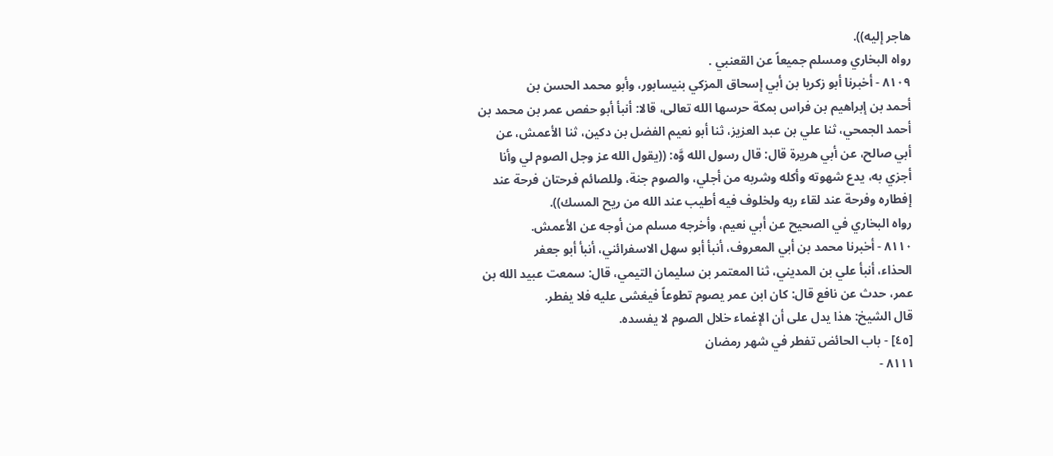هاجر إليه)).
رواه البخاري ومسلم جميعاً عن القعنبي .
٨١٠٩ - أخبرنا أبو زكريا بن أبي إسحاق المزكي بنيسابور، وأبو محمد الحسن بن
أحمد بن إبراهيم بن فراس بمكة حرسها الله تعالى، قالا: أنبأ أبو حفص عمر بن محمد بن
أحمد الجمحي، ثنا علي بن عبد العزيز، ثنا أبو نعيم الفضل بن دكين، ثنا الأعمش، عن
أبي صالح، عن أبي هريرة قال: قال رسول الله وَّه: ((يقول الله عز وجل الصوم لي وأنا
أجزي به، يدع شهوته وأكله وشربه من أجلي، والصوم جنة، وللصائم فرحتان فرحة عند
إفطاره وفرحة عند لقاء ربه ولخلوف فيه أطيب عند الله من ريح المسك)).
رواه البخاري في الصحيح عن أبي نعيم، وأخرجه مسلم من أوجه عن الأعمش.
٨١١٠ - أخبرنا محمد بن أبي المعروف، أنبأ أبو سهل الاسفرائني، أنبأ أبو جعفر
الحذاء، أنبأ علي بن المديني، ثنا المعتمر بن سليمان التيمي، قال: سمعت عبيد الله بن
عمر، حدث عن نافع قال: كان ابن عمر يصوم تطوعاً فيغشى عليه فلا يفطر.
قال الشيخ: هذا يدل على أن الإغماء خلال الصوم لا يفسده.
[٤٥] - باب الحائض تفطر في شهر رمضان
٨١١١ -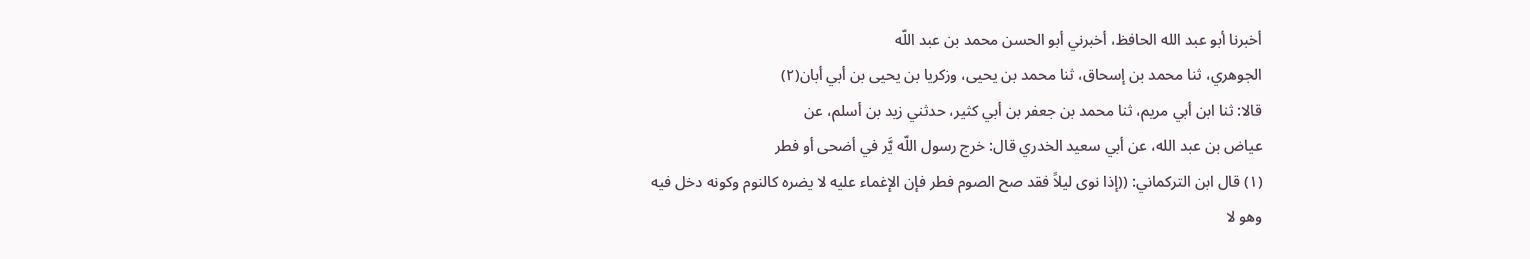أخبرنا أبو عبد الله الحافظ، أخبرني أبو الحسن محمد بن عبد اللّه
الجوهري، ثنا محمد بن إسحاق، ثنا محمد بن يحيى، وزكريا بن يحيى بن أبي أبان(٢)
قالا: ثنا ابن أبي مريم، ثنا محمد بن جعفر بن أبي كثير، حدثني زيد بن أسلم، عن
عياض بن عبد الله، عن أبي سعيد الخدري قال: خرج رسول اللّه يَّر في أضحى أو فطر
(١) قال ابن التركماني: ((إذا نوى ليلاً فقد صح الصوم فطر فإن الإغماء عليه لا يضره كالنوم وكونه دخل فيه
وهو لا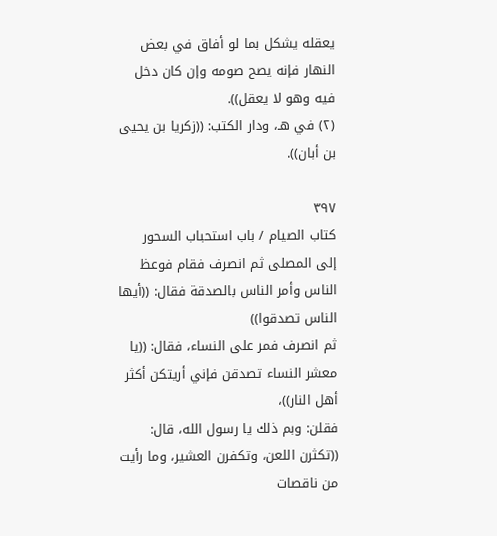يعقله يشكل بما لو أفاق في بعض النهار فإنه يصح صومه وإن كان دخل فيه وهو لا يعقل)).
(٢) في هـ، ودار الكتب: ((زكريا بن يحيى بن أبان)).

٣٩٧
كتاب الصيام / باب استحباب السحور
إلى المصلى ثم انصرف فقام فوعظ الناس وأمر الناس بالصدقة فقال: ((أيها الناس تصدقوا))
ثم انصرف فمر على النساء، فقال: ((يا معشر النساء تصدقن فإني أريتكن أكثر أهل النار))،
فقلن: وبم ذلك يا رسول الله، قال: ((تكثرن اللعن، وتكفرن العشير، وما رأيت من ناقصات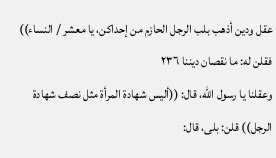عقل ودين أذهب بلب الرجل الحازم من إحداكن، يا معشر / النساء)) فقلن له: ما نقصان ديننا ٢٣٦
وعقلنا يا رسول الله، قال: ((أليس شهادة المرأة مثل نصف شهادة الرجل)) قلن: بلى، قال: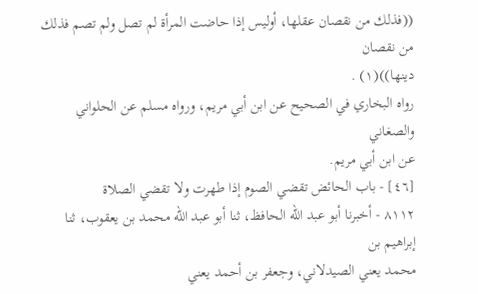((فذلك من نقصان عقلها، أوليس إذا حاضت المرأة لم تصل ولم تصم فذلك من نقصان
دینها))(١) .
رواه البخاري في الصحيح عن ابن أبي مريم، ورواه مسلم عن الحلواني والصغاني
عن ابن أبي مريم.
[٤٦] - باب الحائض تقضي الصوم إذا طهرت ولا تقضي الصلاة
٨١١٢ - أخبرنا أبو عبد الله الحافظ، ثنا أبو عبد الله محمد بن يعقوب، ثنا إبراهيم بن
محمد يعني الصيدلاني، وجعفر بن أحمد يعني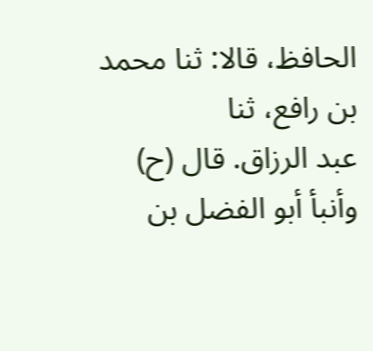الحافظ، قالا: ثنا محمد بن رافع، ثنا
عبد الرزاق. قال (ح) وأنبأ أبو الفضل بن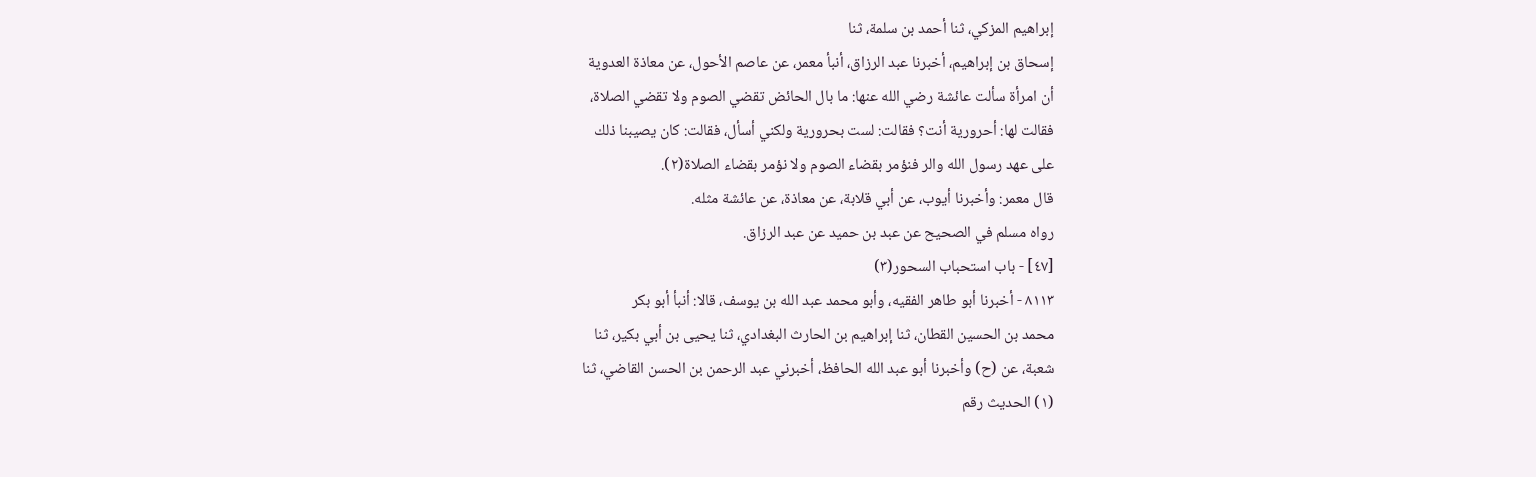إبراهيم المزكي، ثنا أحمد بن سلمة، ثنا
إسحاق بن إبراهيم، أخبرنا عبد الرزاق، أنبأ معمر، عن عاصم الأحول، عن معاذة العدوية
أن امرأة سألت عائشة رضي الله عنها: ما بال الحائض تقضي الصوم ولا تقضي الصلاة،
فقالت لها: أحرورية أنت؟ فقالت: لست بحرورية ولكني أسأل، فقالت: كان يصيبنا ذلك
على عهد رسول الله والر فنؤمر بقضاء الصوم ولا نؤمر بقضاء الصلاة(٢).
قال معمر: وأخبرنا أيوب، عن أبي قلابة، عن معاذة، عن عائشة مثله.
رواه مسلم في الصحيح عن عبد بن حميد عن عبد الرزاق.
[٤٧] - باب استحباب السحور(٣)
٨١١٣ - أخبرنا أبو طاهر الفقيه، وأبو محمد عبد الله بن يوسف، قالا: أنبأ أبو بكر
محمد بن الحسين القطان، ثنا إبراهيم بن الحارث البغدادي، ثنا يحيى بن أبي بكير، ثنا
شعبة، عن (ح) وأخبرنا أبو عبد الله الحافظ، أخبرني عبد الرحمن بن الحسن القاضي، ثنا
(١) الحديث رقم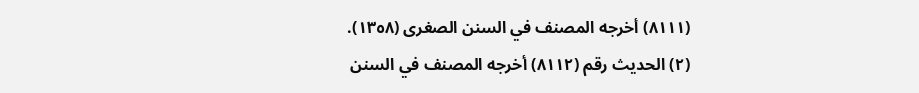(٨١١١) أخرجه المصنف في السنن الصغرى (١٣٥٨).
(٢) الحديث رقم (٨١١٢) أخرجه المصنف في السنن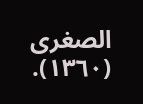الصغرى (١٣٦٠).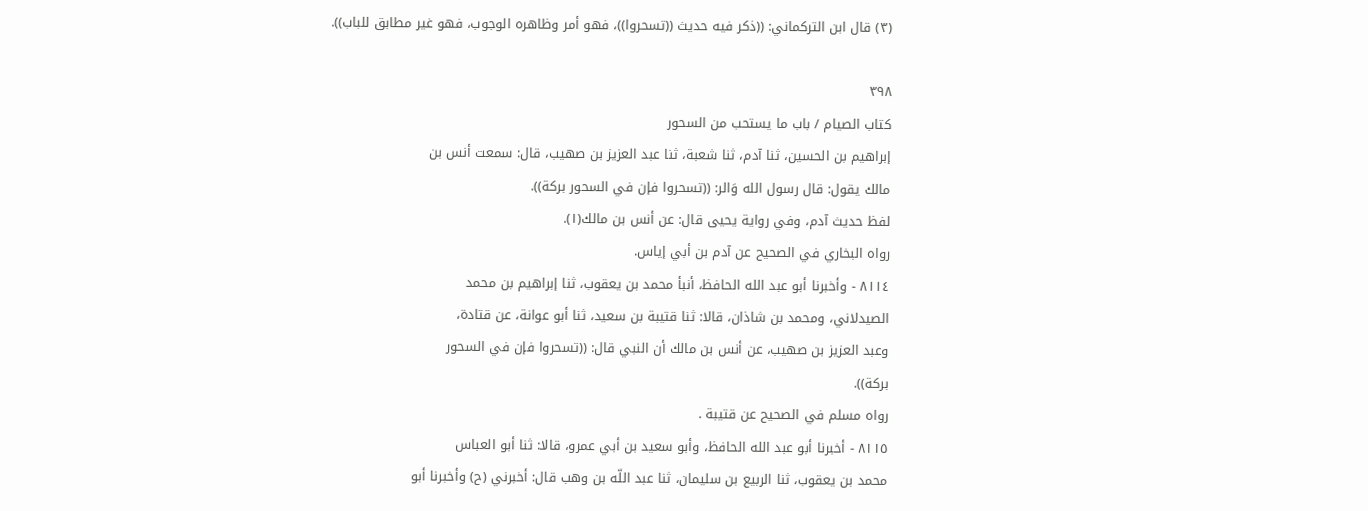(٣) قال ابن التركماني: ((ذكر فيه حديث ((تسحروا))، فهو أمر وظاهره الوجوب، فهو غير مطابق للباب)).

٣٩٨
كتاب الصيام / باب ما يستحب من السحور
إبراهيم بن الحسين، ثنا آدم، ثنا شعبة، ثنا عبد العزيز بن صهيب، قال: سمعت أنس بن
مالك يقول: قال رسول الله وَالر: ((تسحروا فإن في السحور بركة)).
لفظ حديث آدم، وفي رواية يحيى قال: عن أنس بن مالك(١).
رواه البخاري في الصحيح عن آدم بن أبي إياس.
٨١١٤ - وأخبرنا أبو عبد الله الحافظ، أنبأ محمد بن يعقوب، ثنا إبراهيم بن محمد
الصيدلاني، ومحمد بن شاذان، قالا: ثنا قتيبة بن سعيد، ثنا أبو عوانة، عن قتادة،
وعبد العزيز بن صهيب، عن أنس بن مالك أن النبي قال: ((تسحروا فإن في السحور
بركة)).
رواه مسلم في الصحيح عن قتيبة .
٨١١٥ - أخبرنا أبو عبد الله الحافظ، وأبو سعيد بن أبي عمرو، قالا: ثنا أبو العباس
محمد بن يعقوب، ثنا الربيع بن سليمان، ثنا عبد اللّه بن وهب قال: أخبرني (ح) وأخبرنا أبو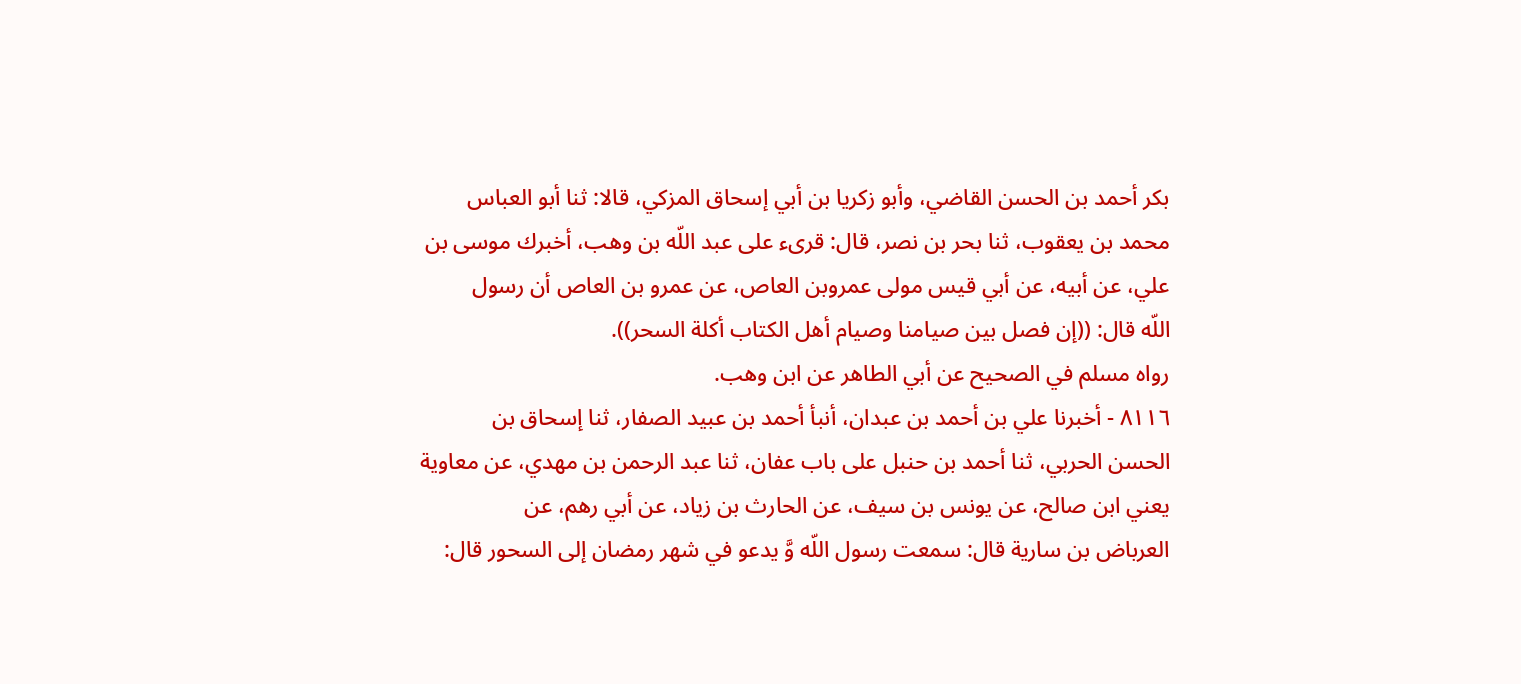بكر أحمد بن الحسن القاضي، وأبو زكريا بن أبي إسحاق المزكي، قالا: ثنا أبو العباس
محمد بن يعقوب، ثنا بحر بن نصر، قال: قرىء على عبد اللّه بن وهب، أخبرك موسى بن
علي، عن أبيه، عن أبي قيس مولى عمروبن العاص، عن عمرو بن العاص أن رسول
اللّه قال: ((إن فصل بين صيامنا وصيام أهل الكتاب أكلة السحر)).
رواه مسلم في الصحيح عن أبي الطاهر عن ابن وهب.
٨١١٦ - أخبرنا علي بن أحمد بن عبدان، أنبأ أحمد بن عبيد الصفار، ثنا إسحاق بن
الحسن الحربي، ثنا أحمد بن حنبل على باب عفان، ثنا عبد الرحمن بن مهدي، عن معاوية
يعني ابن صالح، عن يونس بن سيف، عن الحارث بن زياد، عن أبي رهم، عن
العرباض بن سارية قال: سمعت رسول اللّه وَّ يدعو في شهر رمضان إلى السحور قال: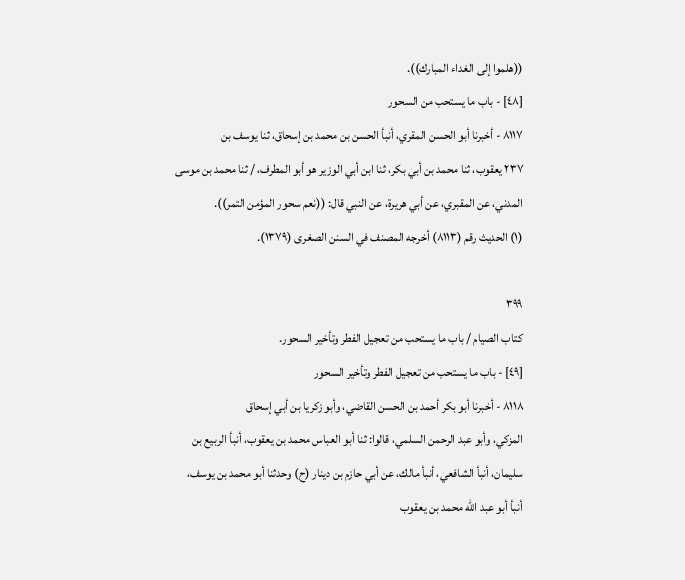((هلموا إلى الغداء المبارك)).
[٤٨] - باب ما يستحب من السحور
٨١١٧ - أخبرنا أبو الحسن المقري، أنبأ الحسن بن محمد بن إسحاق، ثنا يوسف بن
٢٣٧ يعقوب، ثنا محمد بن أبي بكر، ثنا ابن أبي الوزير هو أبو المطرف، / ثنا محمد بن موسى
المدني، عن المقبري، عن أبي هريرة، عن النبي قال: ((نعم سحور المؤمن التمر)).
(١) الحديث رقم (٨١١٣) أخرجه المصنف في السنن الصغرى (١٣٧٩).

٣٩٩
كتاب الصيام / باب ما يستحب من تعجيل الفطر وتأخير السحور.
[٤٩] - باب ما يستحب من تعجيل الفطر وتأخير السحور
٨١١٨ - أخبرنا أبو بكر أحمد بن الحسن القاضي، وأبو زكريا بن أبي إسحاق
المزكي، وأبو عبد الرحمن السلمي، قالوا: ثنا أبو العباس محمد بن يعقوب، أنبأ الربيع بن
سلیمان، أنبأ الشافعي، أنبأ مالك، عن أبي حازم بن دينار (ح) وحدثنا أبو محمد بن يوسف،
أنبأ أبو عبد الله محمد بن يعقوب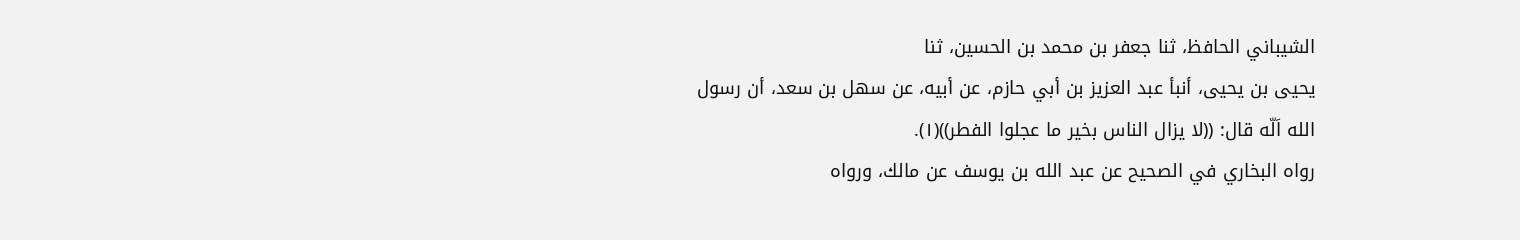الشيباني الحافظ، ثنا جعفر بن محمد بن الحسين، ثنا
يحيى بن يحيى، أنبأ عبد العزيز بن أبي حازم، عن أبيه، عن سهل بن سعد، أن رسول
الله اَلّه قال: ((لا يزال الناس بخير ما عجلوا الفطر))(١).
رواه البخاري في الصحيح عن عبد الله بن يوسف عن مالك، ورواه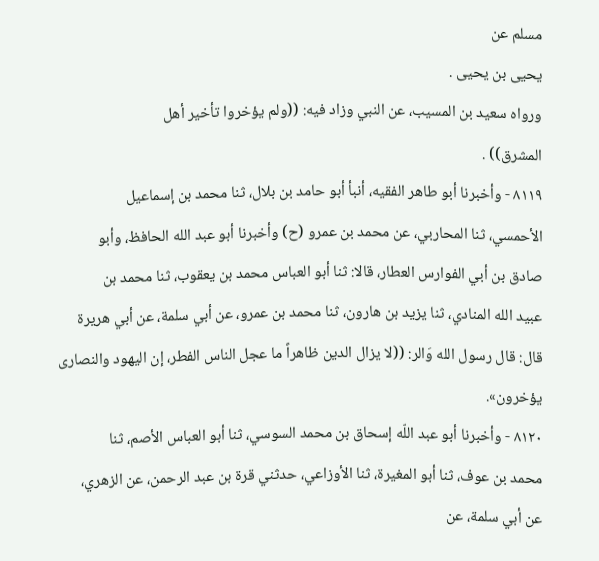مسلم عن
يحيى بن يحيى .
ورواه سعيد بن المسيب، عن النبي وزاد فيه: ((ولم يؤخروا تأخير أهل
المشرق)) .
٨١١٩ - وأخبرنا أبو طاهر الفقيه، أنبأ أبو حامد بن بلال، ثنا محمد بن إسماعيل
الأحمسي، ثنا المحاربي، عن محمد بن عمرو (ح) وأخبرنا أبو عبد الله الحافظ، وأبو
صادق بن أبي الفوارس العطار، قالا: ثنا أبو العباس محمد بن يعقوب، ثنا محمد بن
عبيد الله المنادي، ثنا يزيد بن هارون، ثنا محمد بن عمرو، عن أبي سلمة، عن أبي هريرة
قال: قال رسول الله وَالر: ((لا يزال الدين ظاهراً ما عجل الناس الفطر، إن اليهود والنصارى
يؤخرون».
٨١٢٠ - وأخبرنا أبو عبد اللّه إسحاق بن محمد السوسي، ثنا أبو العباس الأصم، ثنا
محمد بن عوف، ثنا أبو المغيرة، ثنا الأوزاعي، حدثني قرة بن عبد الرحمن، عن الزهري،
عن أبي سلمة، عن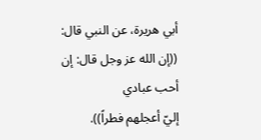أبي هريرة، عن النبي قال: ((إن الله عز وجل قال: إن أحب عبادي
إليّ أعجلهم فطراً)).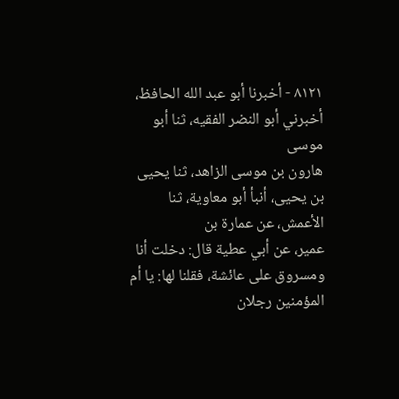٨١٢١ - أخبرنا أبو عبد الله الحافظ، أخبرني أبو النضر الفقيه، ثنا أبو موسى
هارون بن موسى الزاهد، ثنا يحيى بن يحيى، أنبأ أبو معاوية، ثنا الأعمش، عن عمارة بن
عمير، عن أبي عطية قال: دخلت أنا ومسروق على عائشة، فقلنا لها: يا أم المؤمنين رجلان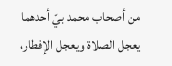من أصحاب محمد بيّ أحدهما يعجل الصلاة ويعجل الإفطار،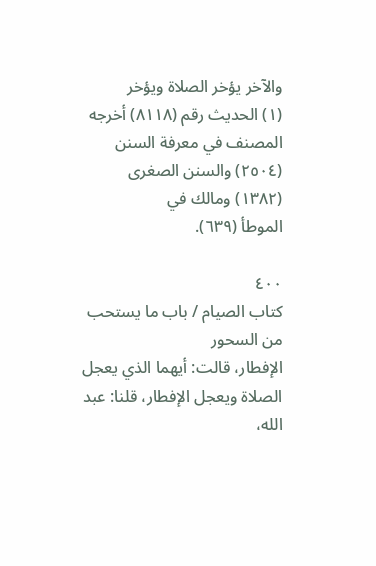والآخر يؤخر الصلاة ويؤخر
(١) الحديث رقم (٨١١٨) أخرجه المصنف في معرفة السنن (٢٥٠٤) والسنن الصغرى (١٣٨٢) ومالك في
الموطأ (٦٣٩).

٤٠٠
كتاب الصيام / باب ما يستحب من السحور
الإفطار، قالت: أيهما الذي يعجل الصلاة ويعجل الإفطار، قلنا: عبد الله،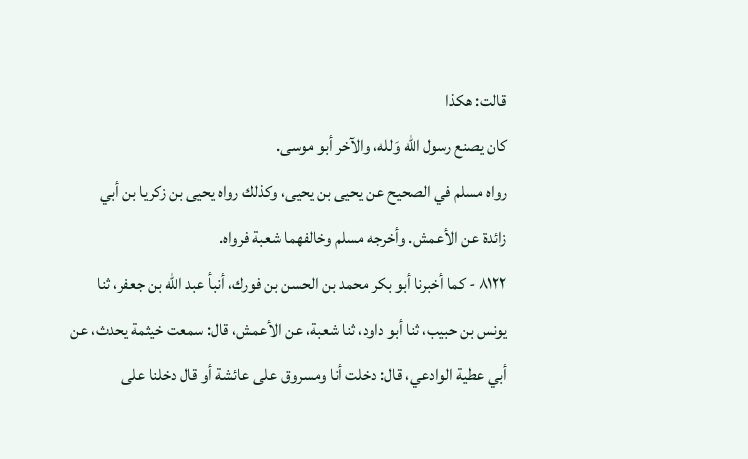قالت: هكذا
كان يصنع رسول الله وَلله، والآخر أبو موسى.
رواه مسلم في الصحيح عن يحيى بن يحيى، وكذلك رواه يحيى بن زكريا بن أبي
زائدة عن الأعمش. وأخرجه مسلم وخالفهما شعبة فرواه.
٨١٢٢ - كما أخبرنا أبو بكر محمد بن الحسن بن فورك، أنبأ عبد الله بن جعفر، ثنا
يونس بن حبيب، ثنا أبو داود، ثنا شعبة، عن الأعمش، قال: سمعت خيثمة يحدث، عن
أبي عطية الوادعي، قال: دخلت أنا ومسروق على عائشة أو قال دخلنا على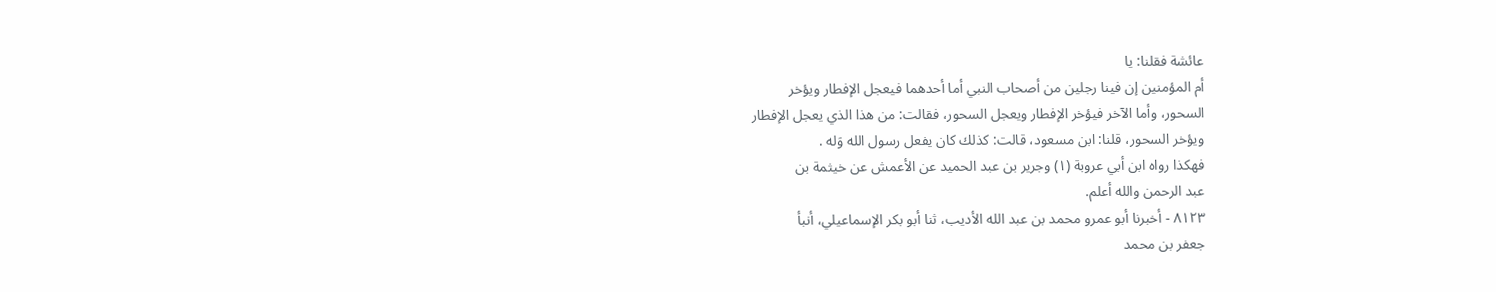عائشة فقلنا: يا
أم المؤمنين إن فينا رجلين من أصحاب النبي أما أحدهما فيعجل الإفطار ويؤخر
السحور، وأما الآخر فيؤخر الإفطار ويعجل السحور، فقالت: من هذا الذي يعجل الإفطار
ويؤخر السحور، قلنا: ابن مسعود، قالت: كذلك كان يفعل رسول الله وَله .
فهكذا رواه ابن أبي عروبة (١) وجرير بن عبد الحميد عن الأعمش عن خيثمة بن
عبد الرحمن والله أعلم.
٨١٢٣ - أخبرنا أبو عمرو محمد بن عبد الله الأديب، ثنا أبو بكر الإسماعيلي، أنبأ
جعفر بن محمد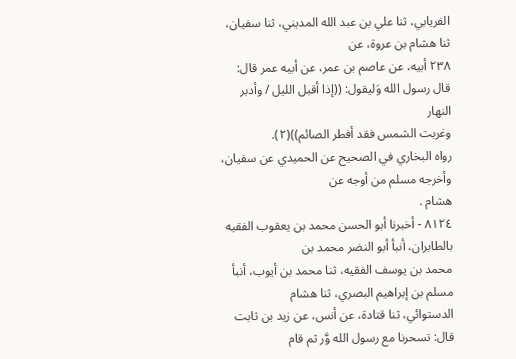الفريابي، ثنا علي بن عبد الله المديني، ثنا سفيان، ثنا هشام بن عروة، عن
٢٣٨ أبيه، عن عاصم بن عمر، عن أبيه عمر قال: قال رسول الله وَليقول: ((إذا أقبل الليل / وأدبر النهار
وغربت الشمس فقد أفطر الصائم))(٢).
رواه البخاري في الصحيح عن الحميدي عن سفيان، وأخرجه مسلم من أوجه عن
هشام .
٨١٢٤ - أخبرنا أبو الحسن محمد بن يعقوب الفقيه بالطابران، أنبأ أبو النضر محمد بن
محمد بن يوسف الفقيه، ثنا محمد بن أيوب، أنبأ مسلم بن إبراهيم البصري، ثنا هشام
الدستوائي، ثنا قتادة، عن أنس، عن زيد بن ثابت قال: تسحرنا مع رسول الله وَّر ثم قام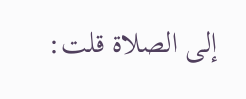إلى الصلاة قلت: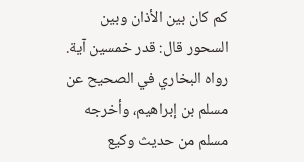كم كان بين الأذان وبين السحور قال: قدر خمسين آية.
رواه البخاري في الصحيح عن مسلم بن إبراهيم، وأخرجه مسلم من حديث وكيع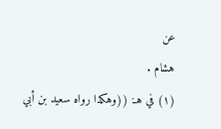عن
هشام .
(١) في هـ: ((وهكذا رواه سعيد بن أبي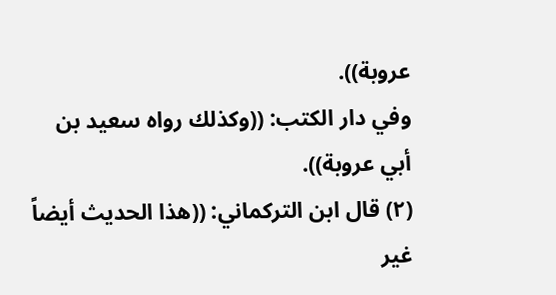عروبة)).
وفي دار الكتب: ((وكذلك رواه سعيد بن أبي عروبة)).
(٢) قال ابن التركماني: ((هذا الحديث أيضاً غير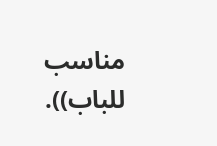مناسب للباب)).